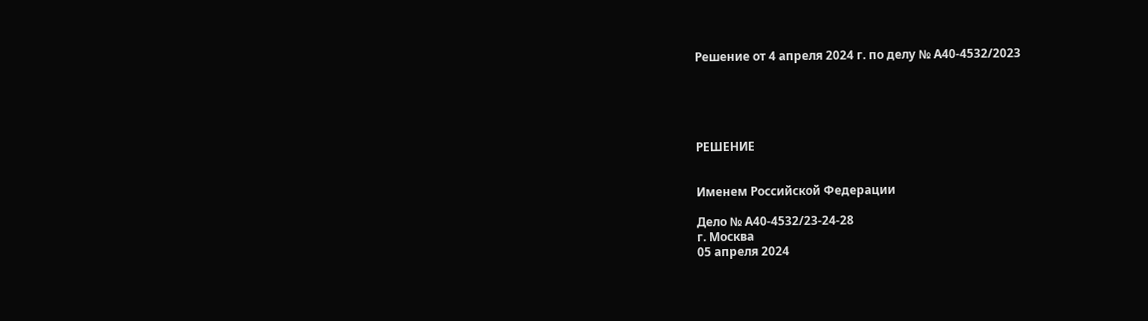Решение от 4 апреля 2024 г. по делу № А40-4532/2023





РЕШЕНИЕ


Именем Российской Федерации

Дело № А40-4532/23-24-28
г. Москва
05 апреля 2024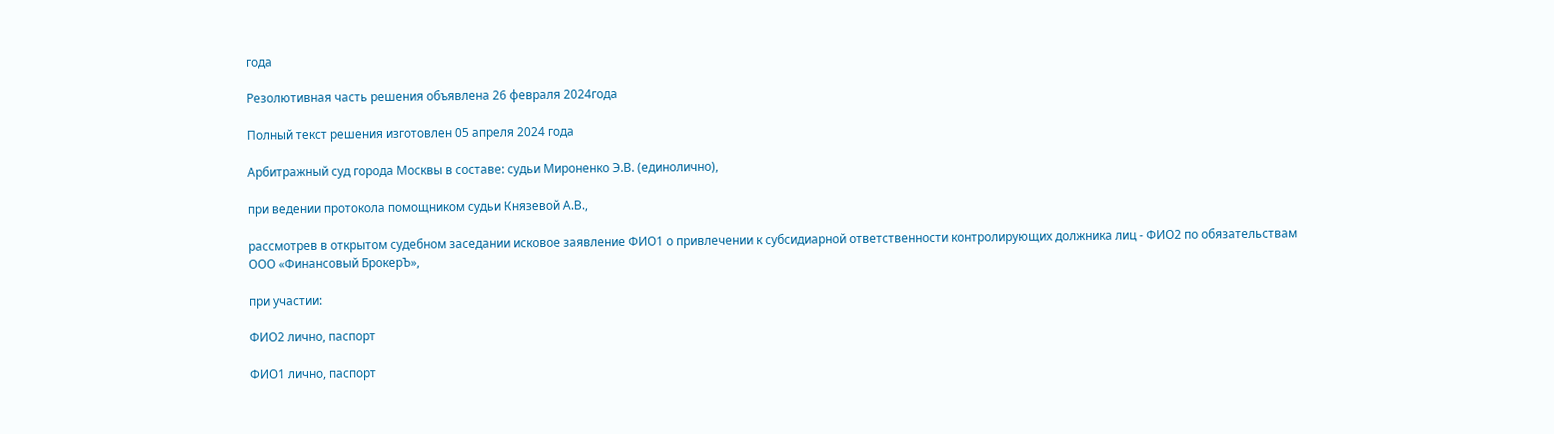года

Резолютивная часть решения объявлена 26 февраля 2024года

Полный текст решения изготовлен 05 апреля 2024 года

Арбитражный суд города Москвы в составе: судьи Мироненко Э.В. (единолично),

при ведении протокола помощником судьи Князевой А.В.,

рассмотрев в открытом судебном заседании исковое заявление ФИО1 о привлечении к субсидиарной ответственности контролирующих должника лиц - ФИО2 по обязательствам ООО «Финансовый БрокерЪ»,

при участии:

ФИО2 лично, паспорт

ФИО1 лично, паспорт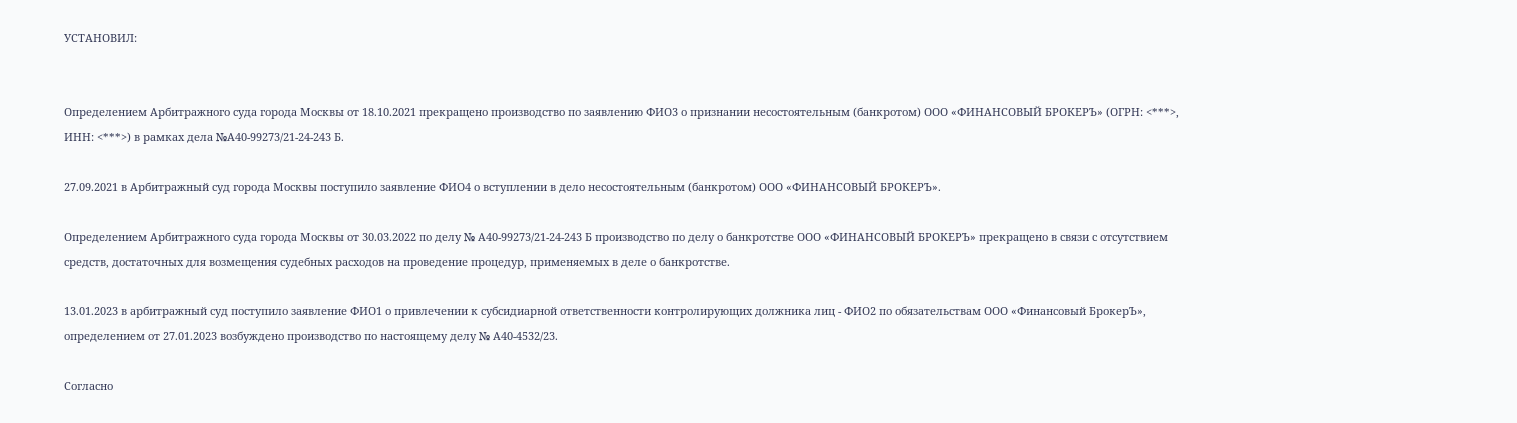УСТАНОВИЛ:


Определением Арбитражного суда города Москвы от 18.10.2021 прекращено производство по заявлению ФИО3 о признании несостоятельным (банкротом) ООО «ФИНАНСОВЫЙ БРОКЕРЪ» (ОГРН: <***>, ИНН: <***>) в рамках дела №А40-99273/21-24-243 Б.

27.09.2021 в Арбитражный суд города Москвы поступило заявление ФИО4 о вступлении в дело несостоятельным (банкротом) ООО «ФИНАНСОВЫЙ БРОКЕРЪ».

Определением Арбитражного суда города Москвы от 30.03.2022 по делу № А40-99273/21-24-243 Б производство по делу о банкротстве ООО «ФИНАНСОВЫЙ БРОКЕРЪ» прекращено в связи с отсутствием средств, достаточных для возмещения судебных расходов на проведение процедур, применяемых в деле о банкротстве.

13.01.2023 в арбитражный суд поступило заявление ФИО1 о привлечении к субсидиарной ответственности контролирующих должника лиц - ФИО2 по обязательствам ООО «Финансовый БрокерЪ», определением от 27.01.2023 возбуждено производство по настоящему делу № А40-4532/23.

Согласно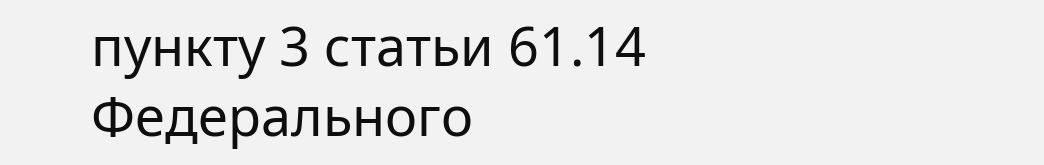пункту 3 статьи 61.14 Федерального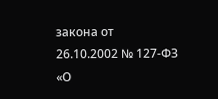закона от 26.10.2002 № 127-ФЗ «О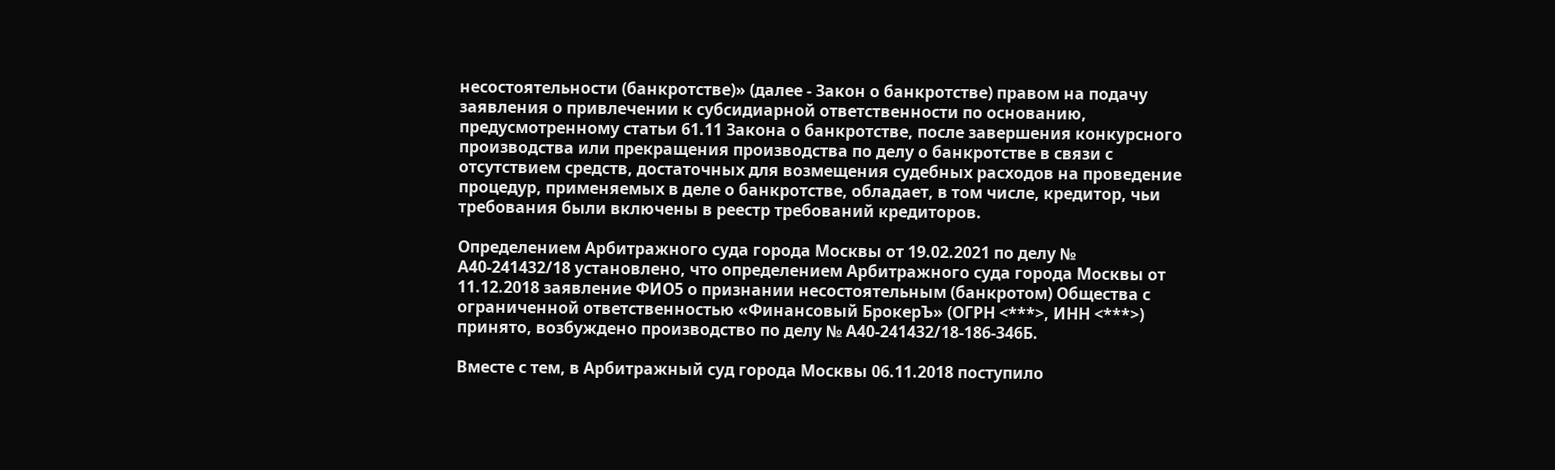несостоятельности (банкротстве)» (далее - Закон о банкротстве) правом на подачу заявления о привлечении к субсидиарной ответственности по основанию, предусмотренному статьи 61.11 Закона о банкротстве, после завершения конкурсного производства или прекращения производства по делу о банкротстве в связи с отсутствием средств, достаточных для возмещения судебных расходов на проведение процедур, применяемых в деле о банкротстве, обладает, в том числе, кредитор, чьи требования были включены в реестр требований кредиторов.

Определением Арбитражного суда города Москвы от 19.02.2021 по делу № А40-241432/18 установлено, что определением Арбитражного суда города Москвы от 11.12.2018 заявление ФИО5 о признании несостоятельным (банкротом) Общества с ограниченной ответственностью «Финансовый БрокерЪ» (ОГРН <***>, ИНН <***>) принято, возбуждено производство по делу № А40-241432/18-186-346Б.

Вместе с тем, в Арбитражный суд города Москвы 06.11.2018 поступило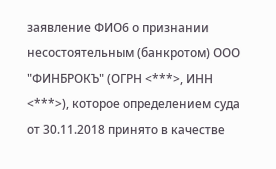заявление ФИО6 о признании несостоятельным (банкротом) ООО "ФИНБРОКЪ" (ОГРН <***>, ИНН <***>), которое определением суда от 30.11.2018 принято в качестве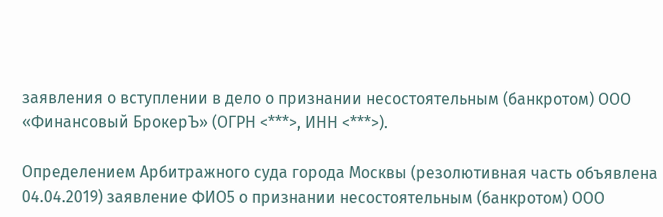заявления о вступлении в дело о признании несостоятельным (банкротом) ООО «Финансовый БрокерЪ» (ОГРН <***>, ИНН <***>).

Определением Арбитражного суда города Москвы (резолютивная часть объявлена 04.04.2019) заявление ФИО5 о признании несостоятельным (банкротом) ООО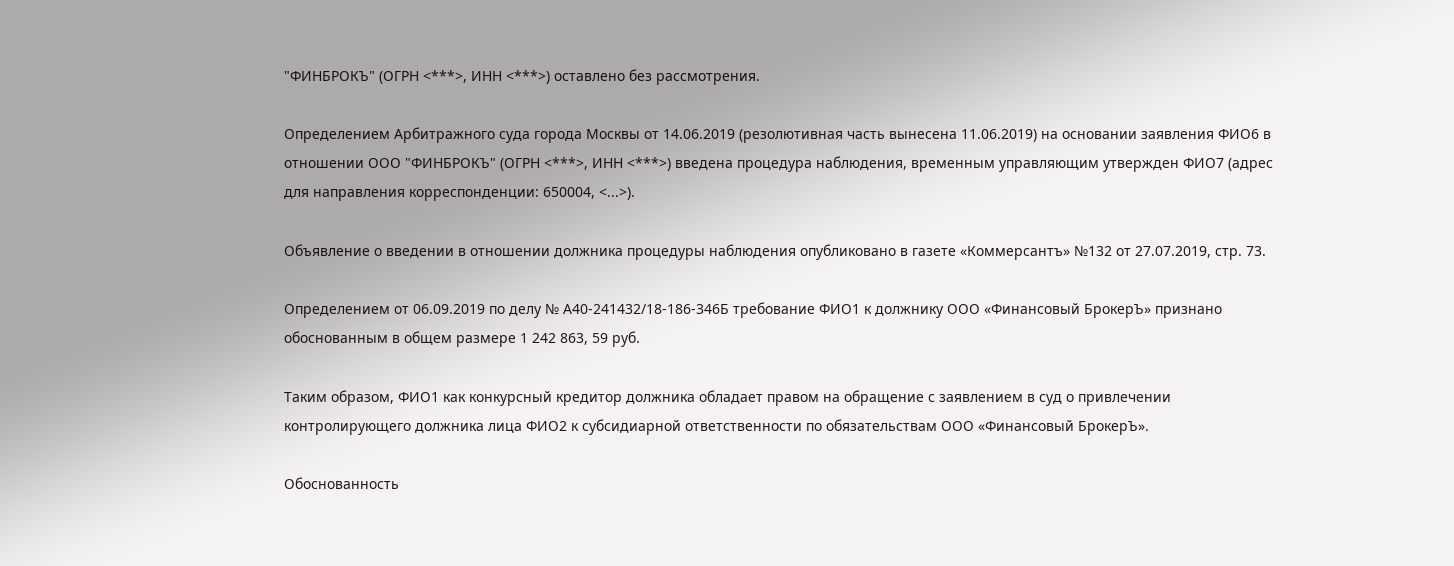"ФИНБРОКЪ" (ОГРН <***>, ИНН <***>) оставлено без рассмотрения.

Определением Арбитражного суда города Москвы от 14.06.2019 (резолютивная часть вынесена 11.06.2019) на основании заявления ФИО6 в отношении ООО "ФИНБРОКЪ" (ОГРН <***>, ИНН <***>) введена процедура наблюдения, временным управляющим утвержден ФИО7 (адрес для направления корреспонденции: 650004, <...>).

Объявление о введении в отношении должника процедуры наблюдения опубликовано в газете «Коммерсантъ» №132 от 27.07.2019, стр. 73.

Определением от 06.09.2019 по делу № А40-241432/18-186-346Б требование ФИО1 к должнику ООО «Финансовый БрокерЪ» признано обоснованным в общем размере 1 242 863, 59 руб.

Таким образом, ФИО1 как конкурсный кредитор должника обладает правом на обращение с заявлением в суд о привлечении контролирующего должника лица ФИО2 к субсидиарной ответственности по обязательствам ООО «Финансовый БрокерЪ».

Обоснованность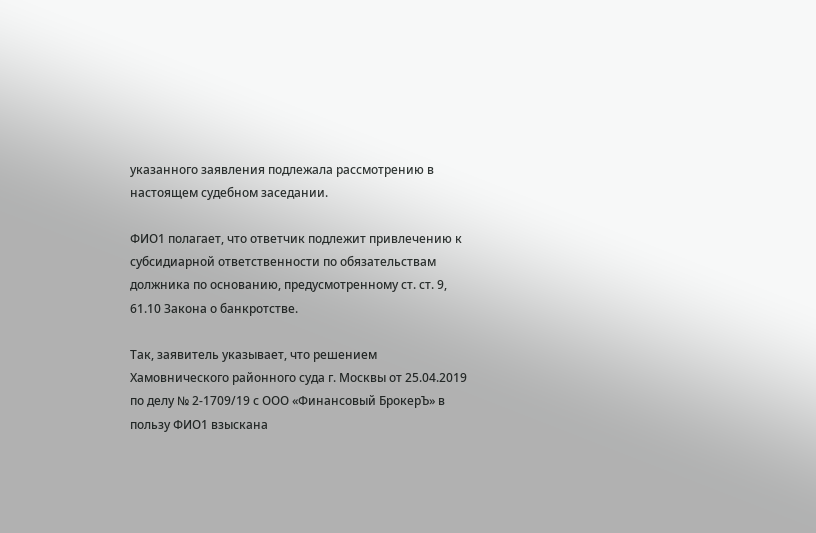указанного заявления подлежала рассмотрению в настоящем судебном заседании.

ФИО1 полагает, что ответчик подлежит привлечению к субсидиарной ответственности по обязательствам должника по основанию, предусмотренному ст. ст. 9, 61.10 Закона о банкротстве.

Так, заявитель указывает, что решением Хамовнического районного суда г. Москвы от 25.04.2019 по делу № 2-1709/19 с ООО «Финансовый БрокерЪ» в пользу ФИО1 взыскана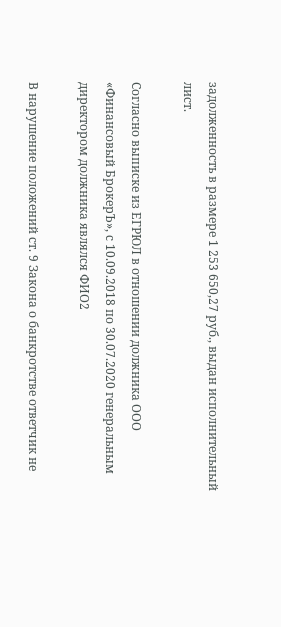задолженность в размере 1 253 650,27 руб., выдан исполнительный лист.

Согласно выписке из ЕГРЮЛ в отношении должника ООО «Финансовый БрокерЪ», с 10.09.2018 по 30.07.2020 генеральным директором должника являлся ФИО2

В нарушение положений ст. 9 Закона о банкротстве ответчик не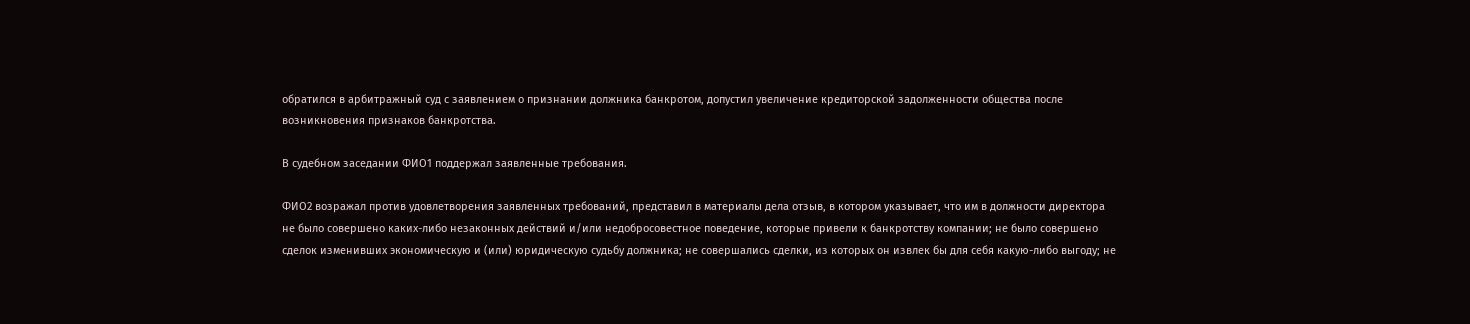обратился в арбитражный суд с заявлением о признании должника банкротом, допустил увеличение кредиторской задолженности общества после возникновения признаков банкротства.

В судебном заседании ФИО1 поддержал заявленные требования.

ФИО2 возражал против удовлетворения заявленных требований, представил в материалы дела отзыв, в котором указывает, что им в должности директора не было совершено каких-либо незаконных действий и/или недобросовестное поведение, которые привели к банкротству компании; не было совершено сделок изменивших экономическую и (или) юридическую судьбу должника; не совершались сделки, из которых он извлек бы для себя какую-либо выгоду; не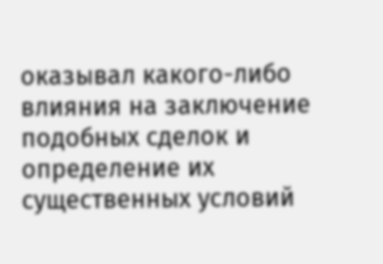оказывал какого-либо влияния на заключение подобных сделок и определение их существенных условий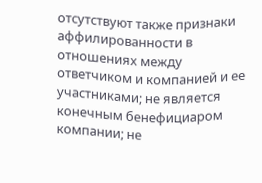отсутствуют также признаки аффилированности в отношениях между ответчиком и компанией и ее участниками; не является конечным бенефициаром компании; не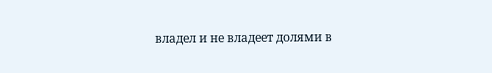владел и не владеет долями в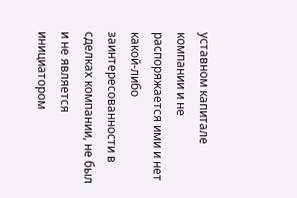уставном капитале компании и не распоряжается ими и нет какой-либо заинтересованности в сделках компании, не был и не является инициатором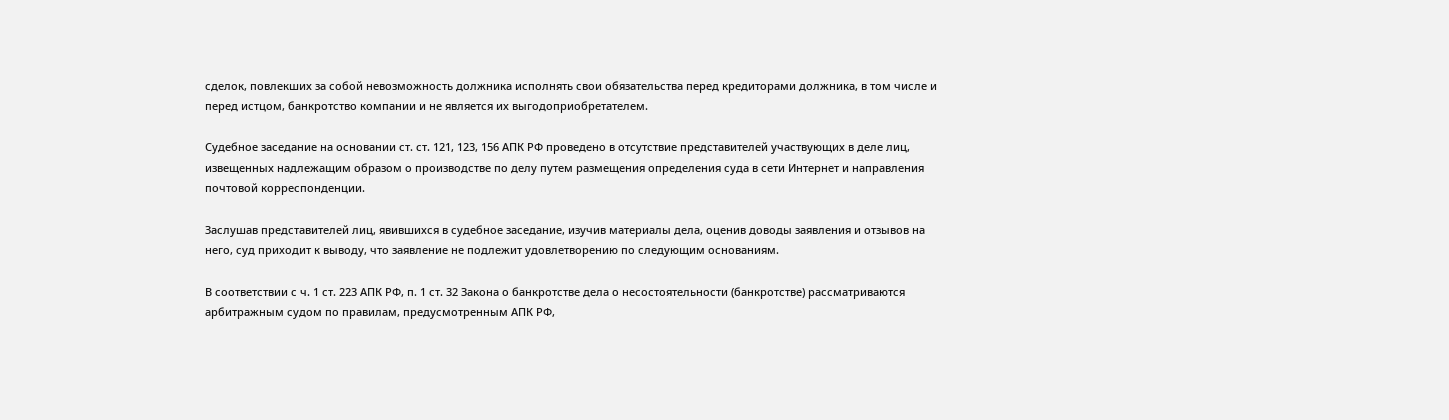сделок, повлекших за собой невозможность должника исполнять свои обязательства перед кредиторами должника, в том числе и перед истцом, банкротство компании и не является их выгодоприобретателем.

Судебное заседание на основании ст. ст. 121, 123, 156 АПК РФ проведено в отсутствие представителей участвующих в деле лиц, извещенных надлежащим образом о производстве по делу путем размещения определения суда в сети Интернет и направления почтовой корреспонденции.

Заслушав представителей лиц, явившихся в судебное заседание, изучив материалы дела, оценив доводы заявления и отзывов на него, суд приходит к выводу, что заявление не подлежит удовлетворению по следующим основаниям.

В соответствии с ч. 1 ст. 223 АПК РФ, п. 1 ст. 32 Закона о банкротстве дела о несостоятельности (банкротстве) рассматриваются арбитражным судом по правилам, предусмотренным АПК РФ,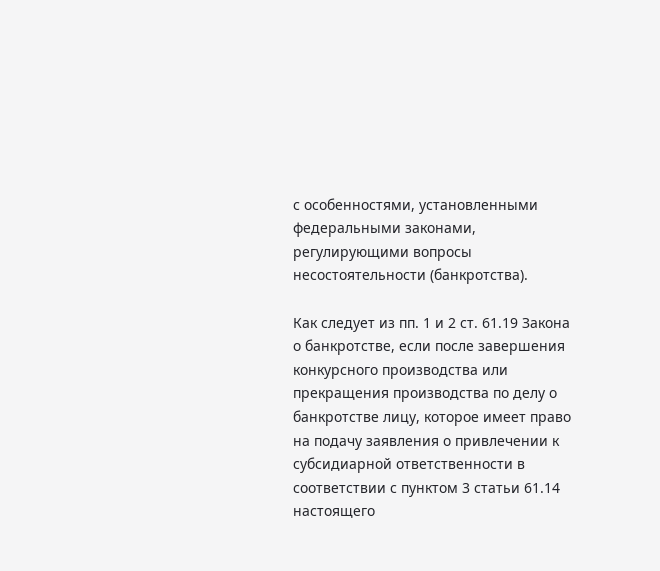с особенностями, установленными федеральными законами, регулирующими вопросы несостоятельности (банкротства).

Как следует из пп. 1 и 2 ст. 61.19 Закона о банкротстве, если после завершения конкурсного производства или прекращения производства по делу о банкротстве лицу, которое имеет право на подачу заявления о привлечении к субсидиарной ответственности в соответствии с пунктом 3 статьи 61.14 настоящего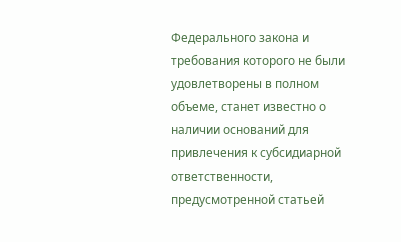Федерального закона и требования которого не были удовлетворены в полном объеме, станет известно о наличии оснований для привлечения к субсидиарной ответственности, предусмотренной статьей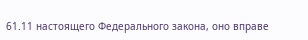61.11 настоящего Федерального закона, оно вправе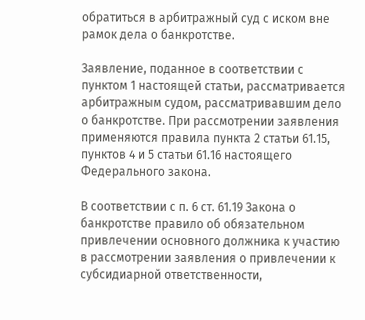обратиться в арбитражный суд с иском вне рамок дела о банкротстве.

Заявление, поданное в соответствии с пунктом 1 настоящей статьи, рассматривается арбитражным судом, рассматривавшим дело о банкротстве. При рассмотрении заявления применяются правила пункта 2 статьи 61.15, пунктов 4 и 5 статьи 61.16 настоящего Федерального закона.

В соответствии с п. 6 ст. 61.19 Закона о банкротстве правило об обязательном привлечении основного должника к участию в рассмотрении заявления о привлечении к субсидиарной ответственности,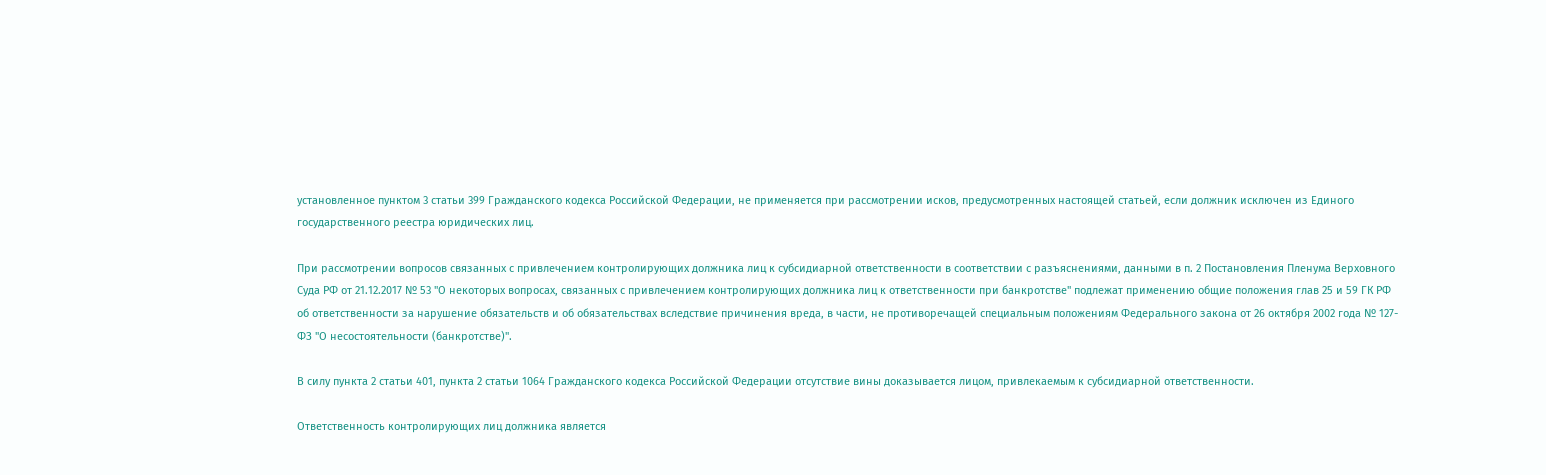установленное пунктом 3 статьи 399 Гражданского кодекса Российской Федерации, не применяется при рассмотрении исков, предусмотренных настоящей статьей, если должник исключен из Единого государственного реестра юридических лиц.

При рассмотрении вопросов связанных с привлечением контролирующих должника лиц к субсидиарной ответственности в соответствии с разъяснениями, данными в п. 2 Постановления Пленума Верховного Суда РФ от 21.12.2017 № 53 "О некоторых вопросах, связанных с привлечением контролирующих должника лиц к ответственности при банкротстве" подлежат применению общие положения глав 25 и 59 ГК РФ об ответственности за нарушение обязательств и об обязательствах вследствие причинения вреда, в части, не противоречащей специальным положениям Федерального закона от 26 октября 2002 года № 127-ФЗ "О несостоятельности (банкротстве)".

В силу пункта 2 статьи 401, пункта 2 статьи 1064 Гражданского кодекса Российской Федерации отсутствие вины доказывается лицом, привлекаемым к субсидиарной ответственности.

Ответственность контролирующих лиц должника является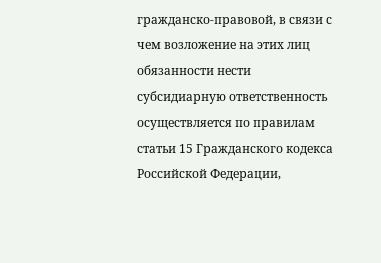гражданско-правовой, в связи с чем возложение на этих лиц обязанности нести субсидиарную ответственность осуществляется по правилам статьи 15 Гражданского кодекса Российской Федерации,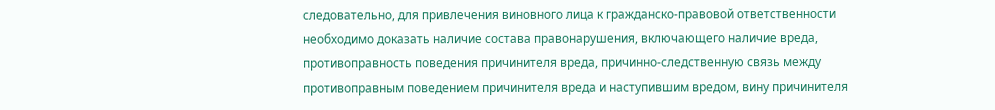следовательно, для привлечения виновного лица к гражданско-правовой ответственности необходимо доказать наличие состава правонарушения, включающего наличие вреда, противоправность поведения причинителя вреда, причинно-следственную связь между противоправным поведением причинителя вреда и наступившим вредом, вину причинителя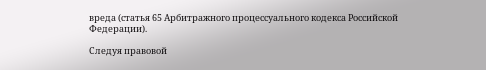вреда (статья 65 Арбитражного процессуального кодекса Российской Федерации).

Следуя правовой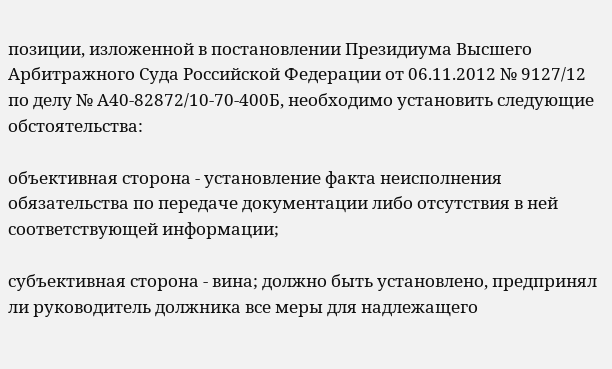позиции, изложенной в постановлении Президиума Высшего Арбитражного Суда Российской Федерации от 06.11.2012 № 9127/12 по делу № А40-82872/10-70-400Б, необходимо установить следующие обстоятельства:

объективная сторона - установление факта неисполнения обязательства по передаче документации либо отсутствия в ней соответствующей информации;

субъективная сторона - вина; должно быть установлено, предпринял ли руководитель должника все меры для надлежащего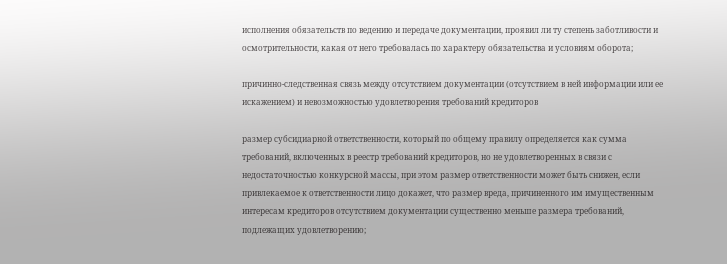исполнения обязательств по ведению и передаче документации, проявил ли ту степень заботливости и осмотрительности, какая от него требовалась по характеру обязательства и условиям оборота;

причинно-следственная связь между отсутствием документации (отсутствием в ней информации или ее искажением) и невозможностью удовлетворения требований кредиторов

размер субсидиарной ответственности, который по общему правилу определяется как сумма требований, включенных в реестр требований кредиторов, но не удовлетворенных в связи с недостаточностью конкурсной массы, при этом размер ответственности может быть снижен, если привлекаемое к ответственности лицо докажет, что размер вреда, причиненного им имущественным интересам кредиторов отсутствием документации существенно меньше размера требований, подлежащих удовлетворению;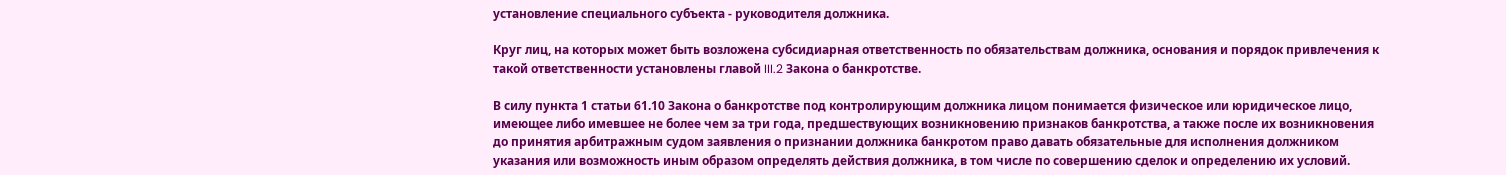установление специального субъекта - руководителя должника.

Круг лиц, на которых может быть возложена субсидиарная ответственность по обязательствам должника, основания и порядок привлечения к такой ответственности установлены главой III.2 Закона о банкротстве.

В силу пункта 1 статьи 61.10 Закона о банкротстве под контролирующим должника лицом понимается физическое или юридическое лицо, имеющее либо имевшее не более чем за три года, предшествующих возникновению признаков банкротства, а также после их возникновения до принятия арбитражным судом заявления о признании должника банкротом право давать обязательные для исполнения должником указания или возможность иным образом определять действия должника, в том числе по совершению сделок и определению их условий.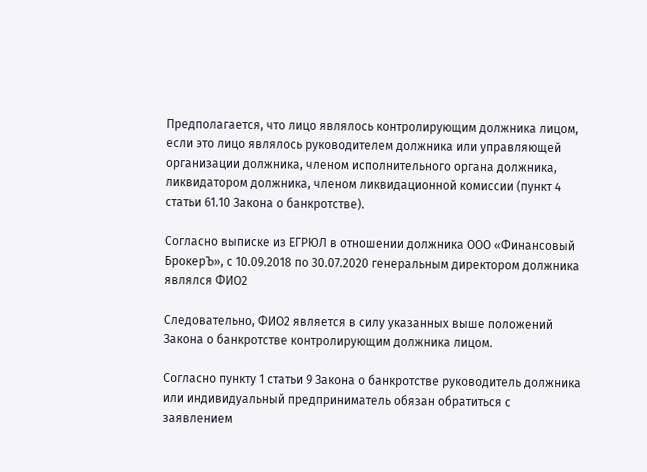Предполагается, что лицо являлось контролирующим должника лицом, если это лицо являлось руководителем должника или управляющей организации должника, членом исполнительного органа должника, ликвидатором должника, членом ликвидационной комиссии (пункт 4 статьи 61.10 Закона о банкротстве).

Согласно выписке из ЕГРЮЛ в отношении должника ООО «Финансовый БрокерЪ», с 10.09.2018 по 30.07.2020 генеральным директором должника являлся ФИО2

Следовательно, ФИО2 является в силу указанных выше положений Закона о банкротстве контролирующим должника лицом.

Согласно пункту 1 статьи 9 Закона о банкротстве руководитель должника или индивидуальный предприниматель обязан обратиться с заявлением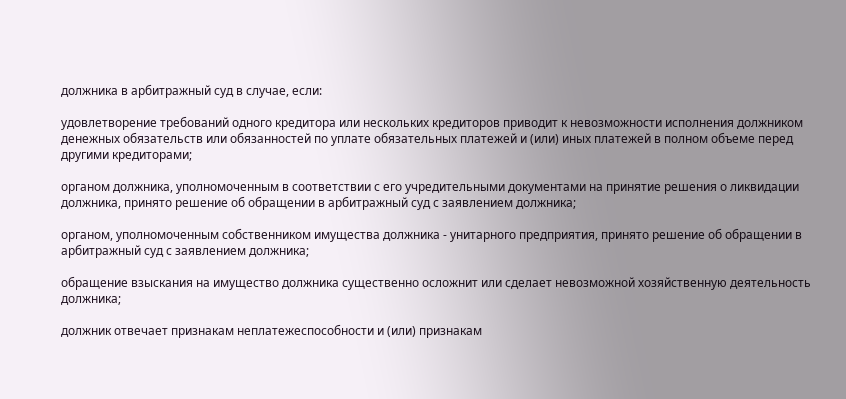должника в арбитражный суд в случае, если:

удовлетворение требований одного кредитора или нескольких кредиторов приводит к невозможности исполнения должником денежных обязательств или обязанностей по уплате обязательных платежей и (или) иных платежей в полном объеме перед другими кредиторами;

органом должника, уполномоченным в соответствии с его учредительными документами на принятие решения о ликвидации должника, принято решение об обращении в арбитражный суд с заявлением должника;

органом, уполномоченным собственником имущества должника - унитарного предприятия, принято решение об обращении в арбитражный суд с заявлением должника;

обращение взыскания на имущество должника существенно осложнит или сделает невозможной хозяйственную деятельность должника;

должник отвечает признакам неплатежеспособности и (или) признакам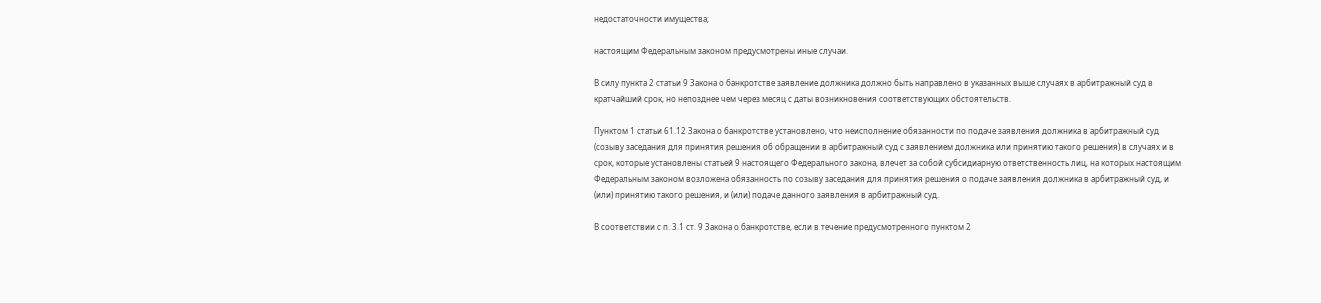недостаточности имущества;

настоящим Федеральным законом предусмотрены иные случаи.

В силу пункта 2 статьи 9 Закона о банкротстве заявление должника должно быть направлено в указанных выше случаях в арбитражный суд в кратчайший срок, но непозднее чем через месяц с даты возникновения соответствующих обстоятельств.

Пунктом 1 статьи 61.12 Закона о банкротстве установлено, что неисполнение обязанности по подаче заявления должника в арбитражный суд (созыву заседания для принятия решения об обращении в арбитражный суд с заявлением должника или принятию такого решения) в случаях и в срок, которые установлены статьей 9 настоящего Федерального закона, влечет за собой субсидиарную ответственность лиц, на которых настоящим Федеральным законом возложена обязанность по созыву заседания для принятия решения о подаче заявления должника в арбитражный суд, и (или) принятию такого решения, и (или) подаче данного заявления в арбитражный суд.

В соответствии с п. 3.1 ст. 9 Закона о банкротстве, если в течение предусмотренного пунктом 2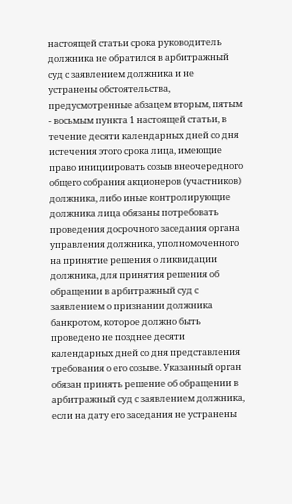настоящей статьи срока руководитель должника не обратился в арбитражный суд с заявлением должника и не устранены обстоятельства, предусмотренные абзацем вторым, пятым - восьмым пункта 1 настоящей статьи, в течение десяти календарных дней со дня истечения этого срока лица, имеющие право инициировать созыв внеочередного общего собрания акционеров (участников) должника, либо иные контролирующие должника лица обязаны потребовать проведения досрочного заседания органа управления должника, уполномоченного на принятие решения о ликвидации должника, для принятия решения об обращении в арбитражный суд с заявлением о признании должника банкротом, которое должно быть проведено не позднее десяти календарных дней со дня представления требования о его созыве. Указанный орган обязан принять решение об обращении в арбитражный суд с заявлением должника, если на дату его заседания не устранены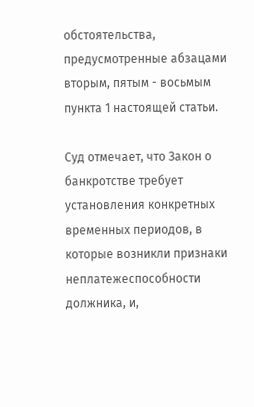обстоятельства, предусмотренные абзацами вторым, пятым - восьмым пункта 1 настоящей статьи.

Суд отмечает, что Закон о банкротстве требует установления конкретных временных периодов, в которые возникли признаки неплатежеспособности должника, и,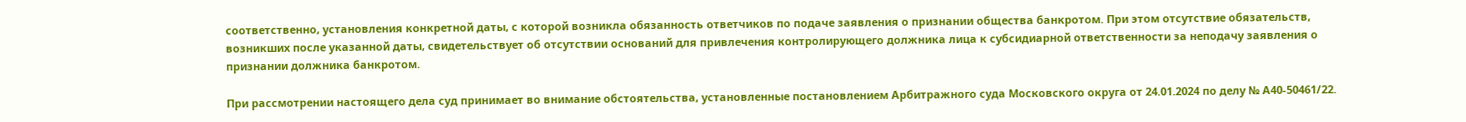соответственно, установления конкретной даты, с которой возникла обязанность ответчиков по подаче заявления о признании общества банкротом. При этом отсутствие обязательств, возникших после указанной даты, свидетельствует об отсутствии оснований для привлечения контролирующего должника лица к субсидиарной ответственности за неподачу заявления о признании должника банкротом.

При рассмотрении настоящего дела суд принимает во внимание обстоятельства, установленные постановлением Арбитражного суда Московского округа от 24.01.2024 по делу № А40-50461/22.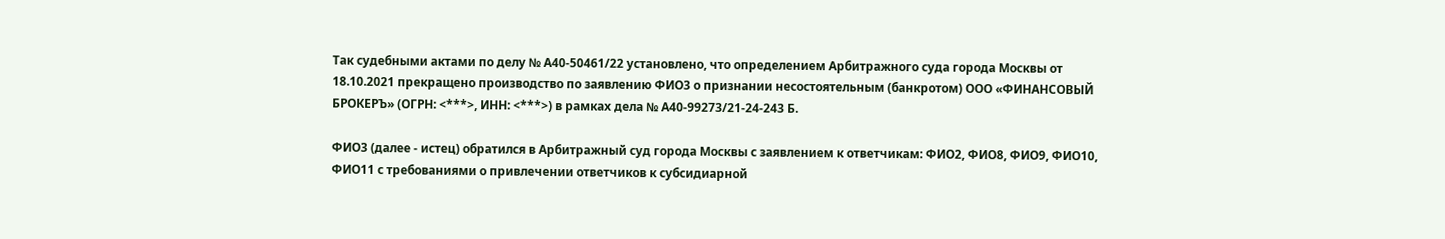Так судебными актами по делу № А40-50461/22 установлено, что определением Арбитражного суда города Москвы от 18.10.2021 прекращено производство по заявлению ФИО3 о признании несостоятельным (банкротом) ООО «ФИНАНСОВЫЙ БРОКЕРЪ» (ОГРН: <***>, ИНН: <***>) в рамках дела № А40-99273/21-24-243 Б.

ФИО3 (далее - истец) обратился в Арбитражный суд города Москвы с заявлением к ответчикам: ФИО2, ФИО8, ФИО9, ФИО10, ФИО11 с требованиями о привлечении ответчиков к субсидиарной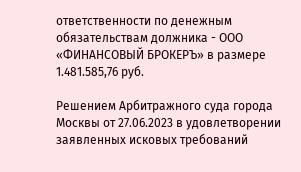ответственности по денежным обязательствам должника - ООО «ФИНАНСОВЫЙ БРОКЕРЪ» в размере 1.481.585,76 руб.

Решением Арбитражного суда города Москвы от 27.06.2023 в удовлетворении заявленных исковых требований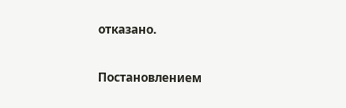отказано.

Постановлением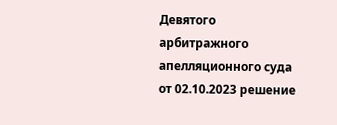Девятого арбитражного апелляционного суда от 02.10.2023 решение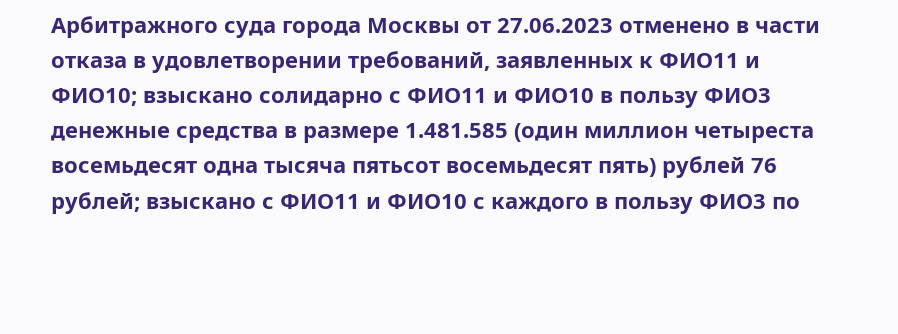Арбитражного суда города Москвы от 27.06.2023 отменено в части отказа в удовлетворении требований, заявленных к ФИО11 и ФИО10; взыскано солидарно с ФИО11 и ФИО10 в пользу ФИО3 денежные средства в размере 1.481.585 (один миллион четыреста восемьдесят одна тысяча пятьсот восемьдесят пять) рублей 76 рублей; взыскано с ФИО11 и ФИО10 с каждого в пользу ФИО3 по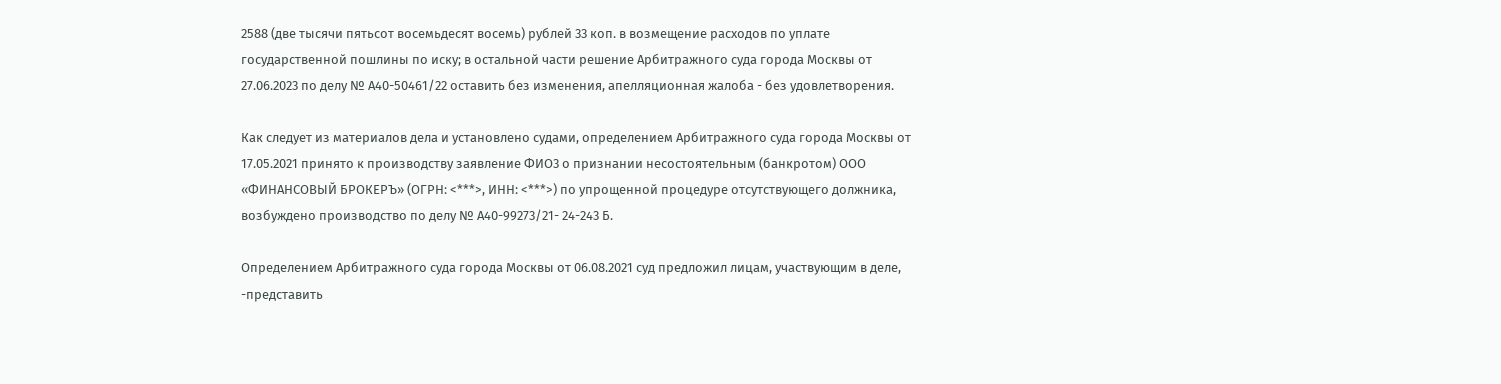2588 (две тысячи пятьсот восемьдесят восемь) рублей 33 коп. в возмещение расходов по уплате государственной пошлины по иску; в остальной части решение Арбитражного суда города Москвы от 27.06.2023 по делу № А40-50461/22 оставить без изменения, апелляционная жалоба - без удовлетворения.

Как следует из материалов дела и установлено судами, определением Арбитражного суда города Москвы от 17.05.2021 принято к производству заявление ФИО3 о признании несостоятельным (банкротом) ООО «ФИНАНСОВЫЙ БРОКЕРЪ» (ОГРН: <***>, ИНН: <***>) по упрощенной процедуре отсутствующего должника, возбуждено производство по делу № А40-99273/21- 24-243 Б.

Определением Арбитражного суда города Москвы от 06.08.2021 суд предложил лицам, участвующим в деле, -представить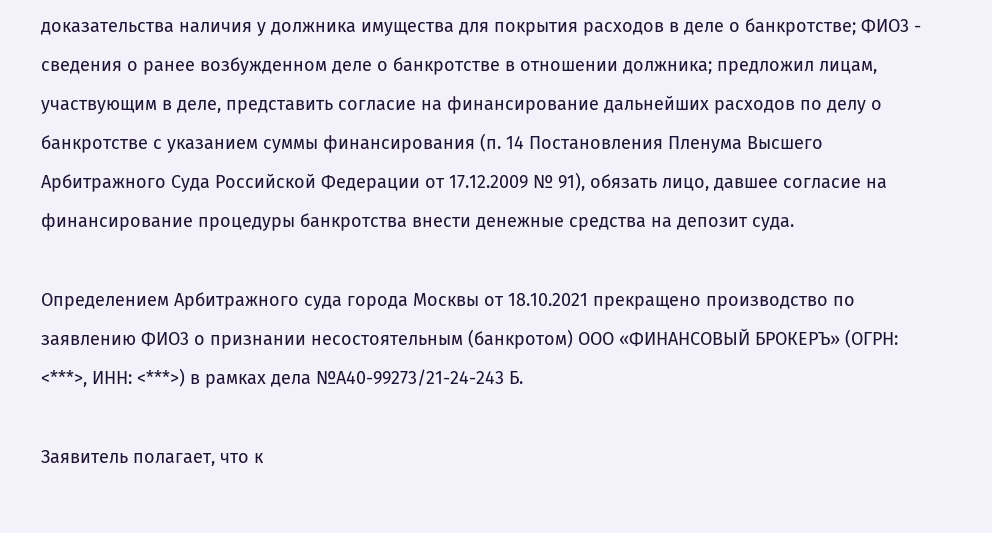доказательства наличия у должника имущества для покрытия расходов в деле о банкротстве; ФИО3 - сведения о ранее возбужденном деле о банкротстве в отношении должника; предложил лицам, участвующим в деле, представить согласие на финансирование дальнейших расходов по делу о банкротстве с указанием суммы финансирования (п. 14 Постановления Пленума Высшего Арбитражного Суда Российской Федерации от 17.12.2009 № 91), обязать лицо, давшее согласие на финансирование процедуры банкротства внести денежные средства на депозит суда.

Определением Арбитражного суда города Москвы от 18.10.2021 прекращено производство по заявлению ФИО3 о признании несостоятельным (банкротом) ООО «ФИНАНСОВЫЙ БРОКЕРЪ» (ОГРН: <***>, ИНН: <***>) в рамках дела №А40-99273/21-24-243 Б.

Заявитель полагает, что к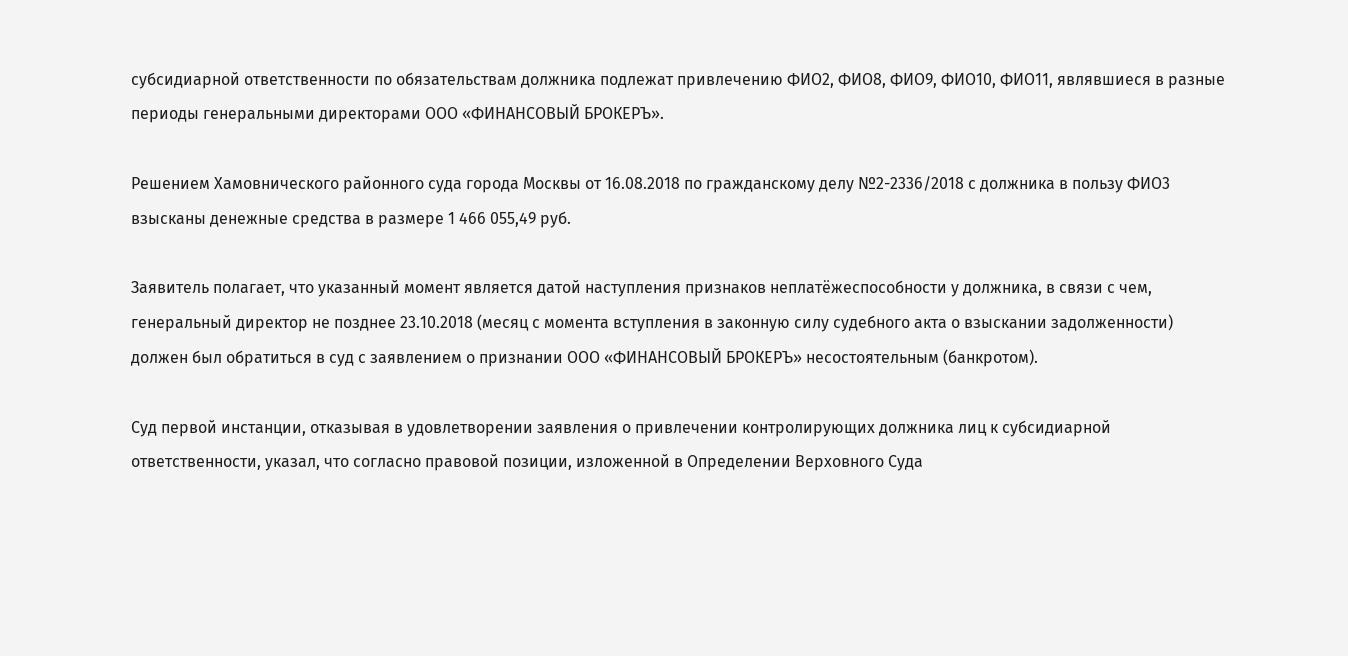субсидиарной ответственности по обязательствам должника подлежат привлечению ФИО2, ФИО8, ФИО9, ФИО10, ФИО11, являвшиеся в разные периоды генеральными директорами ООО «ФИНАНСОВЫЙ БРОКЕРЪ».

Решением Хамовнического районного суда города Москвы от 16.08.2018 по гражданскому делу №2-2336/2018 с должника в пользу ФИО3 взысканы денежные средства в размере 1 466 055,49 руб.

Заявитель полагает, что указанный момент является датой наступления признаков неплатёжеспособности у должника, в связи с чем, генеральный директор не позднее 23.10.2018 (месяц с момента вступления в законную силу судебного акта о взыскании задолженности) должен был обратиться в суд с заявлением о признании ООО «ФИНАНСОВЫЙ БРОКЕРЪ» несостоятельным (банкротом).

Суд первой инстанции, отказывая в удовлетворении заявления о привлечении контролирующих должника лиц к субсидиарной ответственности, указал, что согласно правовой позиции, изложенной в Определении Верховного Суда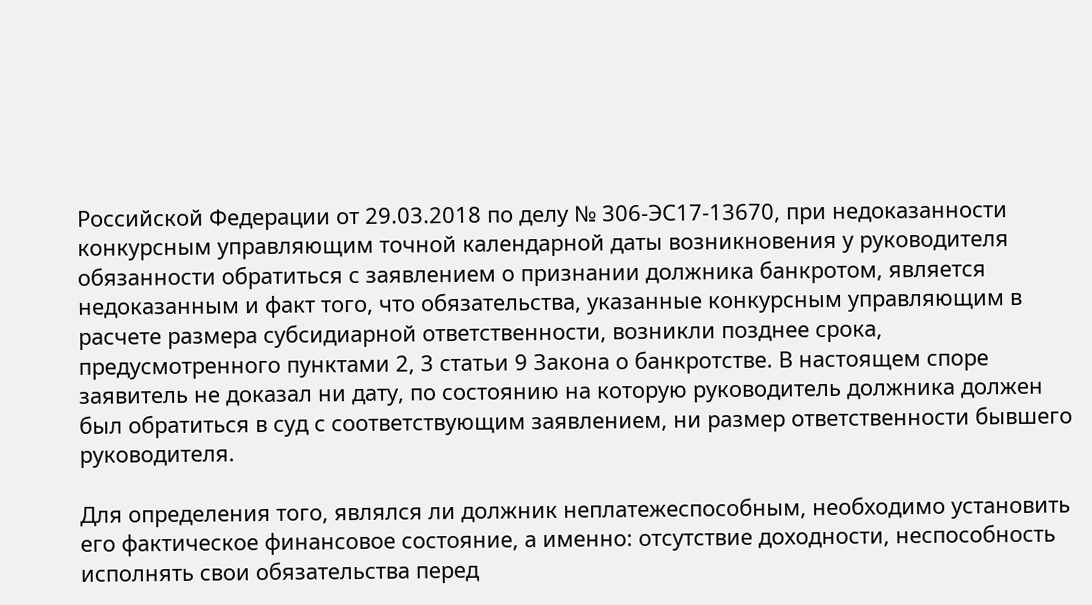Российской Федерации от 29.03.2018 по делу № 306-ЭС17-13670, при недоказанности конкурсным управляющим точной календарной даты возникновения у руководителя обязанности обратиться с заявлением о признании должника банкротом, является недоказанным и факт того, что обязательства, указанные конкурсным управляющим в расчете размера субсидиарной ответственности, возникли позднее срока, предусмотренного пунктами 2, 3 статьи 9 Закона о банкротстве. В настоящем споре заявитель не доказал ни дату, по состоянию на которую руководитель должника должен был обратиться в суд с соответствующим заявлением, ни размер ответственности бывшего руководителя.

Для определения того, являлся ли должник неплатежеспособным, необходимо установить его фактическое финансовое состояние, а именно: отсутствие доходности, неспособность исполнять свои обязательства перед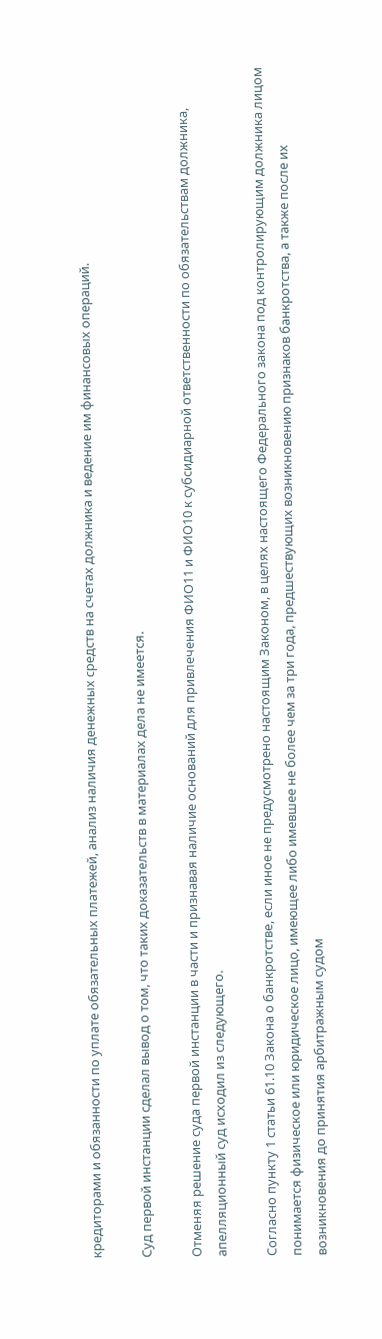кредиторами и обязанности по уплате обязательных платежей, анализ наличия денежных средств на счетах должника и ведение им финансовых операций.

Суд первой инстанции сделал вывод о том, что таких доказательств в материалах дела не имеется.

Отменяя решение суда первой инстанции в части и признавая наличие оснований для привлечения ФИО11 и ФИО10 к субсидиарной ответственности по обязательствам должника, апелляционный суд исходил из следующего.

Согласно пункту 1 статьи 61.10 Закона о банкротстве, если иное не предусмотрено настоящим Законом, в целях настоящего Федерального закона под контролирующим должника лицом понимается физическое или юридическое лицо, имеющее либо имевшее не более чем за три года, предшествующих возникновению признаков банкротства, а также после их возникновения до принятия арбитражным судом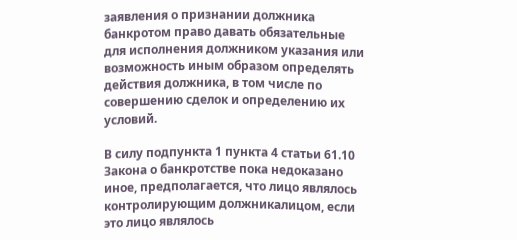заявления о признании должника банкротом право давать обязательные для исполнения должником указания или возможность иным образом определять действия должника, в том числе по совершению сделок и определению их условий.

В силу подпункта 1 пункта 4 статьи 61.10 Закона о банкротстве пока недоказано иное, предполагается, что лицо являлось контролирующим должникалицом, если это лицо являлось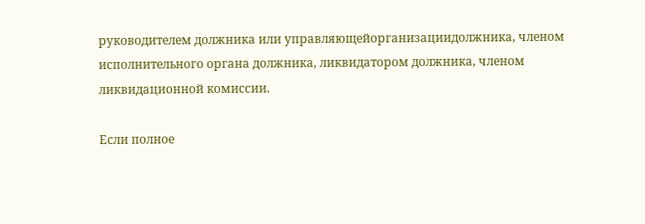руководителем должника или управляющейорганизациидолжника, членом исполнительного органа должника, ликвидатором должника, членом ликвидационной комиссии.

Если полное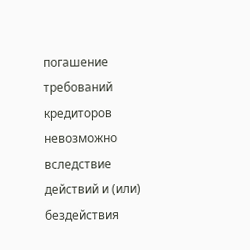погашение требований кредиторов невозможно вследствие действий и (или) бездействия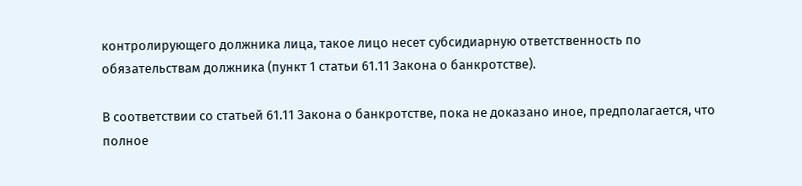контролирующего должника лица, такое лицо несет субсидиарную ответственность по обязательствам должника (пункт 1 статьи 61.11 Закона о банкротстве).

В соответствии со статьей 61.11 Закона о банкротстве, пока не доказано иное, предполагается, что полное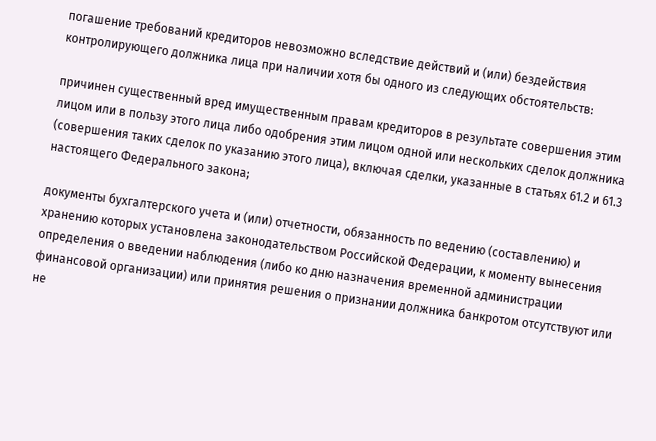погашение требований кредиторов невозможно вследствие действий и (или) бездействия контролирующего должника лица при наличии хотя бы одного из следующих обстоятельств:

причинен существенный вред имущественным правам кредиторов в результате совершения этим лицом или в пользу этого лица либо одобрения этим лицом одной или нескольких сделок должника (совершения таких сделок по указанию этого лица), включая сделки, указанные в статьях 61.2 и 61.3 настоящего Федерального закона;

документы бухгалтерского учета и (или) отчетности, обязанность по ведению (составлению) и хранению которых установлена законодательством Российской Федерации, к моменту вынесения определения о введении наблюдения (либо ко дню назначения временной администрации финансовой организации) или принятия решения о признании должника банкротом отсутствуют или не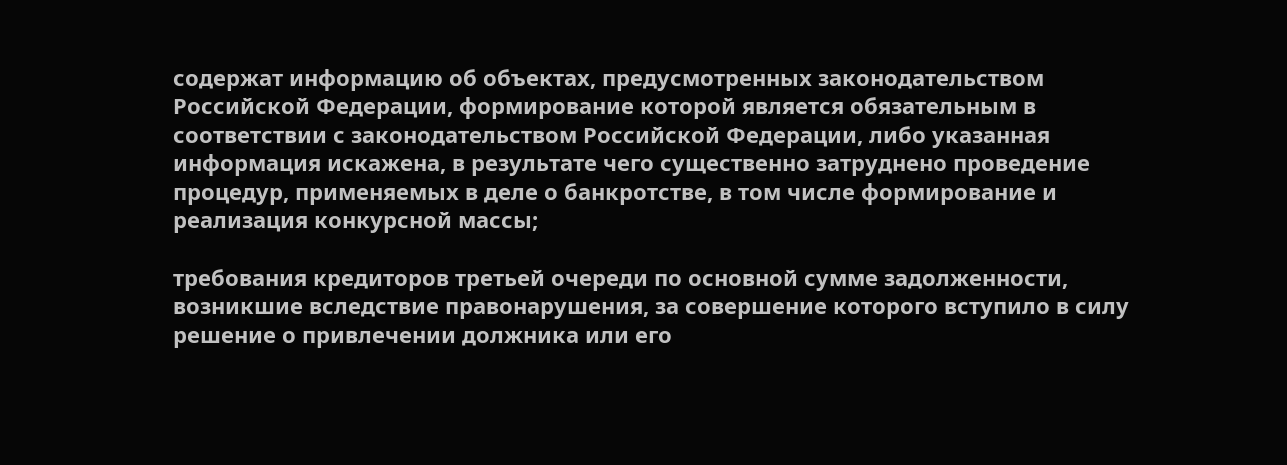содержат информацию об объектах, предусмотренных законодательством Российской Федерации, формирование которой является обязательным в соответствии с законодательством Российской Федерации, либо указанная информация искажена, в результате чего существенно затруднено проведение процедур, применяемых в деле о банкротстве, в том числе формирование и реализация конкурсной массы;

требования кредиторов третьей очереди по основной сумме задолженности, возникшие вследствие правонарушения, за совершение которого вступило в силу решение о привлечении должника или его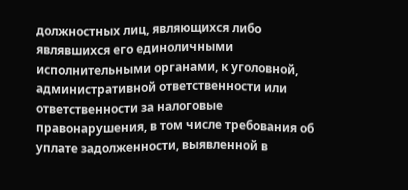должностных лиц, являющихся либо являвшихся его единоличными исполнительными органами, к уголовной, административной ответственности или ответственности за налоговые правонарушения, в том числе требования об уплате задолженности, выявленной в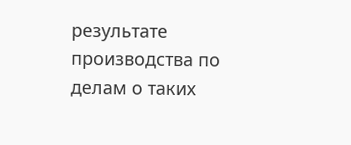результате производства по делам о таких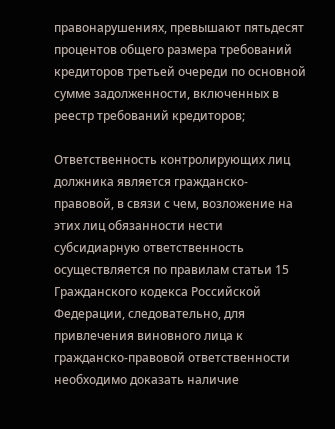правонарушениях, превышают пятьдесят процентов общего размера требований кредиторов третьей очереди по основной сумме задолженности, включенных в реестр требований кредиторов;

Ответственность контролирующих лиц должника является гражданско- правовой, в связи с чем, возложение на этих лиц обязанности нести субсидиарную ответственность осуществляется по правилам статьи 15 Гражданского кодекса Российской Федерации, следовательно, для привлечения виновного лица к гражданско-правовой ответственности необходимо доказать наличие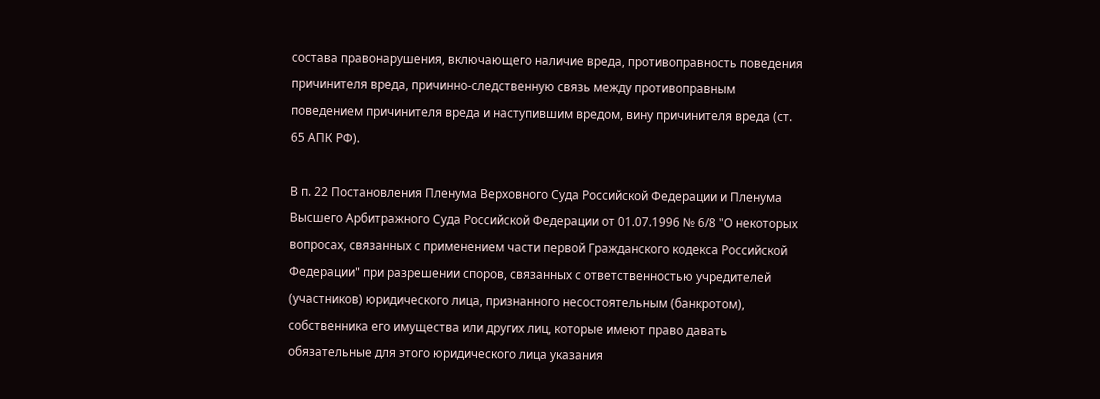состава правонарушения, включающего наличие вреда, противоправность поведения причинителя вреда, причинно-следственную связь между противоправным поведением причинителя вреда и наступившим вредом, вину причинителя вреда (ст. 65 АПК РФ).

В п. 22 Постановления Пленума Верховного Суда Российской Федерации и Пленума Высшего Арбитражного Суда Российской Федерации от 01.07.1996 № 6/8 "О некоторых вопросах, связанных с применением части первой Гражданского кодекса Российской Федерации" при разрешении споров, связанных с ответственностью учредителей (участников) юридического лица, признанного несостоятельным (банкротом), собственника его имущества или других лиц, которые имеют право давать обязательные для этого юридического лица указания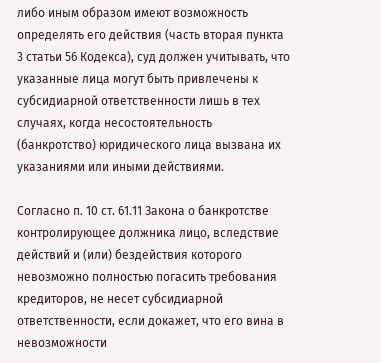либо иным образом имеют возможность определять его действия (часть вторая пункта 3 статьи 56 Кодекса), суд должен учитывать, что указанные лица могут быть привлечены к субсидиарной ответственности лишь в тех случаях, когда несостоятельность (банкротство) юридического лица вызвана их указаниями или иными действиями.

Согласно п. 10 ст. 61.11 Закона о банкротстве контролирующее должника лицо, вследствие действий и (или) бездействия которого невозможно полностью погасить требования кредиторов, не несет субсидиарной ответственности, если докажет, что его вина в невозможности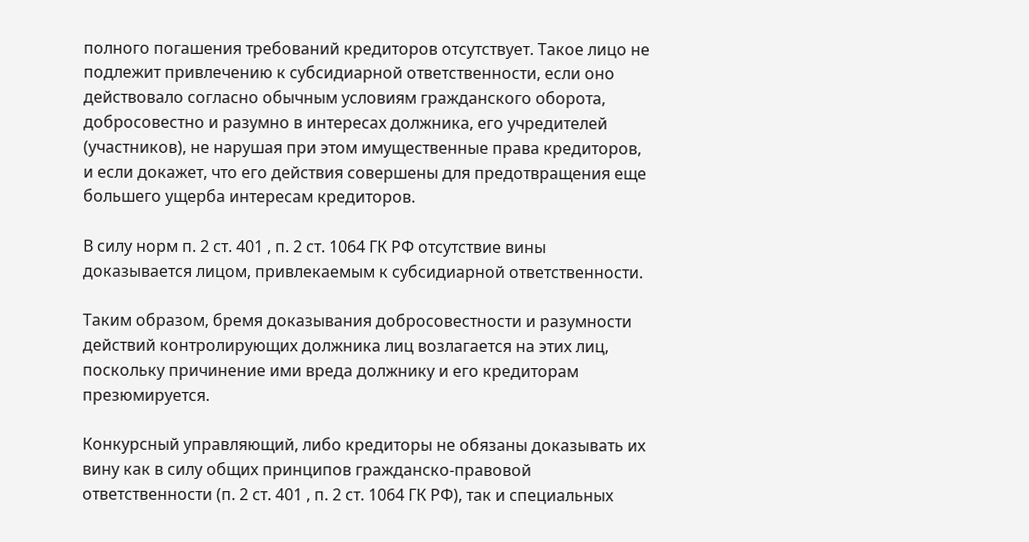полного погашения требований кредиторов отсутствует. Такое лицо не подлежит привлечению к субсидиарной ответственности, если оно действовало согласно обычным условиям гражданского оборота, добросовестно и разумно в интересах должника, его учредителей (участников), не нарушая при этом имущественные права кредиторов, и если докажет, что его действия совершены для предотвращения еще большего ущерба интересам кредиторов.

В силу норм п. 2 ст. 401 , п. 2 ст. 1064 ГК РФ отсутствие вины доказывается лицом, привлекаемым к субсидиарной ответственности.

Таким образом, бремя доказывания добросовестности и разумности действий контролирующих должника лиц возлагается на этих лиц, поскольку причинение ими вреда должнику и его кредиторам презюмируется.

Конкурсный управляющий, либо кредиторы не обязаны доказывать их вину как в силу общих принципов гражданско-правовой ответственности (п. 2 ст. 401 , п. 2 ст. 1064 ГК РФ), так и специальных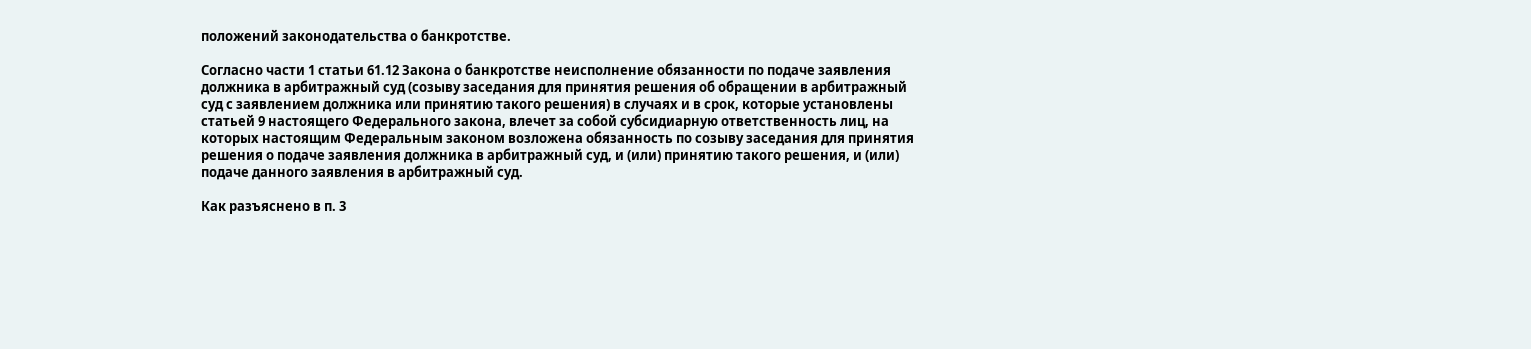положений законодательства о банкротстве.

Согласно части 1 статьи 61.12 Закона о банкротстве неисполнение обязанности по подаче заявления должника в арбитражный суд (созыву заседания для принятия решения об обращении в арбитражный суд с заявлением должника или принятию такого решения) в случаях и в срок, которые установлены статьей 9 настоящего Федерального закона, влечет за собой субсидиарную ответственность лиц, на которых настоящим Федеральным законом возложена обязанность по созыву заседания для принятия решения о подаче заявления должника в арбитражный суд, и (или) принятию такого решения, и (или) подаче данного заявления в арбитражный суд.

Как разъяснено в п. 3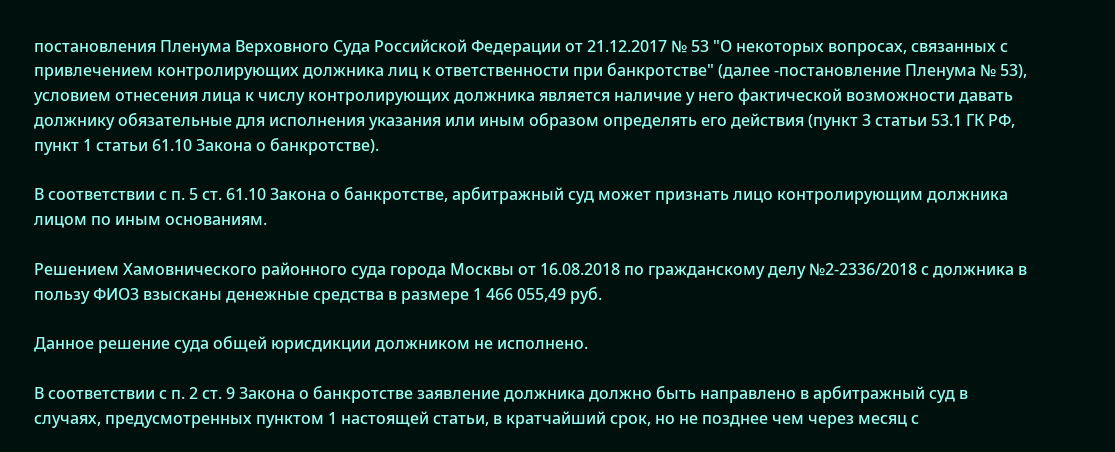постановления Пленума Верховного Суда Российской Федерации от 21.12.2017 № 53 "О некоторых вопросах, связанных с привлечением контролирующих должника лиц к ответственности при банкротстве" (далее -постановление Пленума № 53), условием отнесения лица к числу контролирующих должника является наличие у него фактической возможности давать должнику обязательные для исполнения указания или иным образом определять его действия (пункт 3 статьи 53.1 ГК РФ, пункт 1 статьи 61.10 Закона о банкротстве).

В соответствии с п. 5 ст. 61.10 Закона о банкротстве, арбитражный суд может признать лицо контролирующим должника лицом по иным основаниям.

Решением Хамовнического районного суда города Москвы от 16.08.2018 по гражданскому делу №2-2336/2018 с должника в пользу ФИО3 взысканы денежные средства в размере 1 466 055,49 руб.

Данное решение суда общей юрисдикции должником не исполнено.

В соответствии с п. 2 ст. 9 Закона о банкротстве заявление должника должно быть направлено в арбитражный суд в случаях, предусмотренных пунктом 1 настоящей статьи, в кратчайший срок, но не позднее чем через месяц с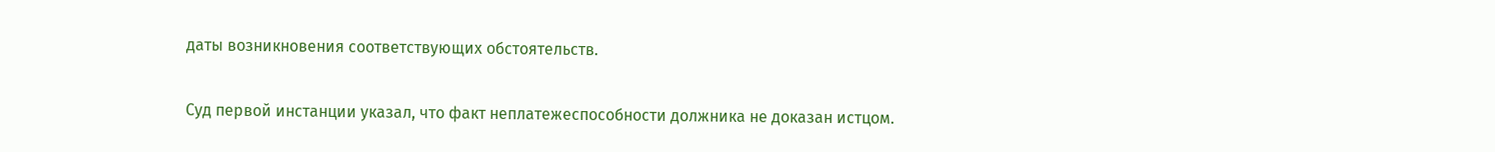даты возникновения соответствующих обстоятельств.

Суд первой инстанции указал, что факт неплатежеспособности должника не доказан истцом.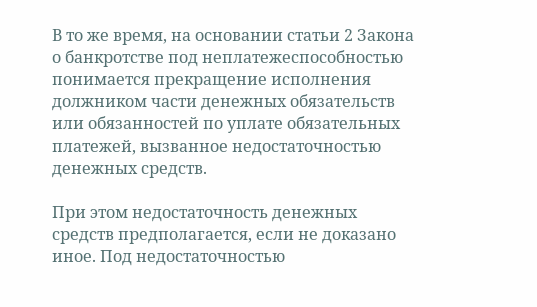В то же время, на основании статьи 2 Закона о банкротстве под неплатежеспособностью понимается прекращение исполнения должником части денежных обязательств или обязанностей по уплате обязательных платежей, вызванное недостаточностью денежных средств.

При этом недостаточность денежных средств предполагается, если не доказано иное. Под недостаточностью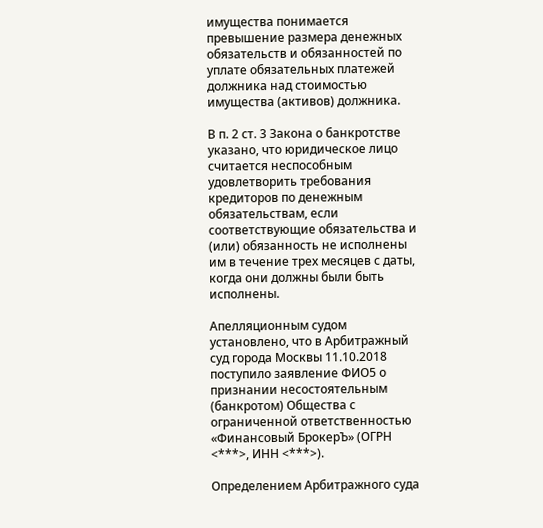имущества понимается превышение размера денежных обязательств и обязанностей по уплате обязательных платежей должника над стоимостью имущества (активов) должника.

В п. 2 ст. 3 Закона о банкротстве указано, что юридическое лицо считается неспособным удовлетворить требования кредиторов по денежным обязательствам, если соответствующие обязательства и (или) обязанность не исполнены им в течение трех месяцев с даты, когда они должны были быть исполнены.

Апелляционным судом установлено, что в Арбитражный суд города Москвы 11.10.2018 поступило заявление ФИО5 о признании несостоятельным (банкротом) Общества с ограниченной ответственностью «Финансовый БрокерЪ» (ОГРН <***>, ИНН <***>).

Определением Арбитражного суда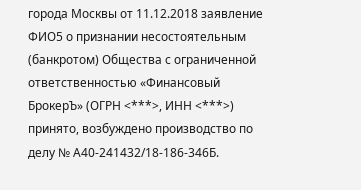города Москвы от 11.12.2018 заявление ФИО5 о признании несостоятельным (банкротом) Общества с ограниченной ответственностью «Финансовый БрокерЪ» (ОГРН <***>, ИНН <***>) принято, возбуждено производство по делу № А40-241432/18-186-346Б.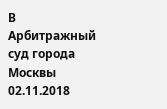В Арбитражный суд города Москвы 02.11.2018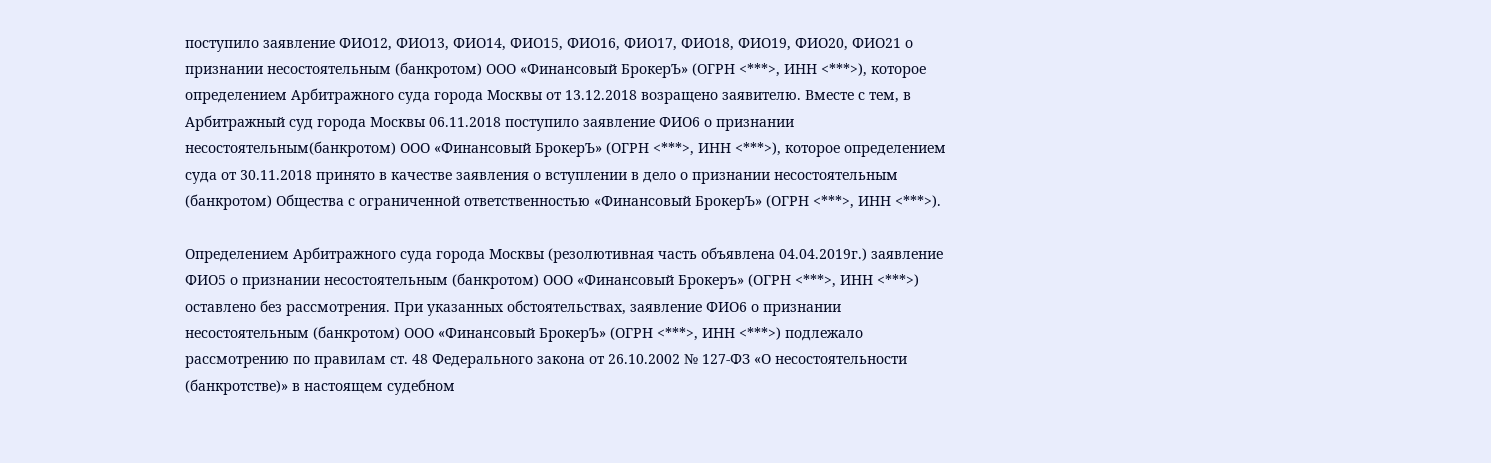поступило заявление ФИО12, ФИО13, ФИО14, ФИО15, ФИО16, ФИО17, ФИО18, ФИО19, ФИО20, ФИО21 о признании несостоятельным (банкротом) ООО «Финансовый БрокерЪ» (ОГРН <***>, ИНН <***>), которое определением Арбитражного суда города Москвы от 13.12.2018 возращено заявителю. Вместе с тем, в Арбитражный суд города Москвы 06.11.2018 поступило заявление ФИО6 о признании несостоятельным(банкротом) ООО «Финансовый БрокерЪ» (ОГРН <***>, ИНН <***>), которое определением суда от 30.11.2018 принято в качестве заявления о вступлении в дело о признании несостоятельным (банкротом) Общества с ограниченной ответственностью «Финансовый БрокерЪ» (ОГРН <***>, ИНН <***>).

Определением Арбитражного суда города Москвы (резолютивная часть объявлена 04.04.2019г.) заявление ФИО5 о признании несостоятельным (банкротом) ООО «Финансовый Брокеръ» (ОГРН <***>, ИНН <***>) оставлено без рассмотрения. При указанных обстоятельствах, заявление ФИО6 о признании несостоятельным (банкротом) ООО «Финансовый БрокерЪ» (ОГРН <***>, ИНН <***>) подлежало рассмотрению по правилам ст. 48 Федерального закона от 26.10.2002 № 127-ФЗ «О несостоятельности (банкротстве)» в настоящем судебном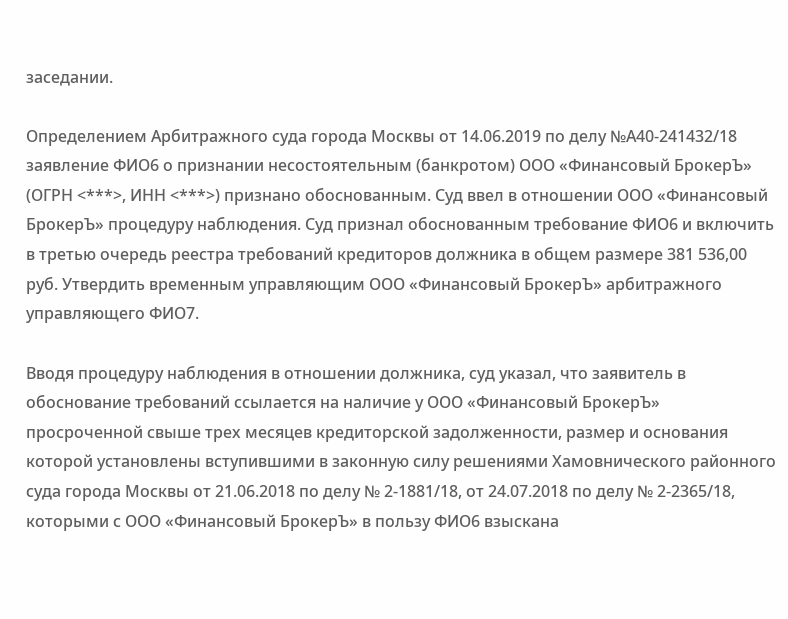заседании.

Определением Арбитражного суда города Москвы от 14.06.2019 по делу №А40-241432/18 заявление ФИО6 о признании несостоятельным (банкротом) ООО «Финансовый БрокерЪ» (ОГРН <***>, ИНН <***>) признано обоснованным. Суд ввел в отношении ООО «Финансовый БрокерЪ» процедуру наблюдения. Суд признал обоснованным требование ФИО6 и включить в третью очередь реестра требований кредиторов должника в общем размере 381 536,00 руб. Утвердить временным управляющим ООО «Финансовый БрокерЪ» арбитражного управляющего ФИО7.

Вводя процедуру наблюдения в отношении должника, суд указал, что заявитель в обоснование требований ссылается на наличие у ООО «Финансовый БрокерЪ» просроченной свыше трех месяцев кредиторской задолженности, размер и основания которой установлены вступившими в законную силу решениями Хамовнического районного суда города Москвы от 21.06.2018 по делу № 2-1881/18, от 24.07.2018 по делу № 2-2365/18, которыми с ООО «Финансовый БрокерЪ» в пользу ФИО6 взыскана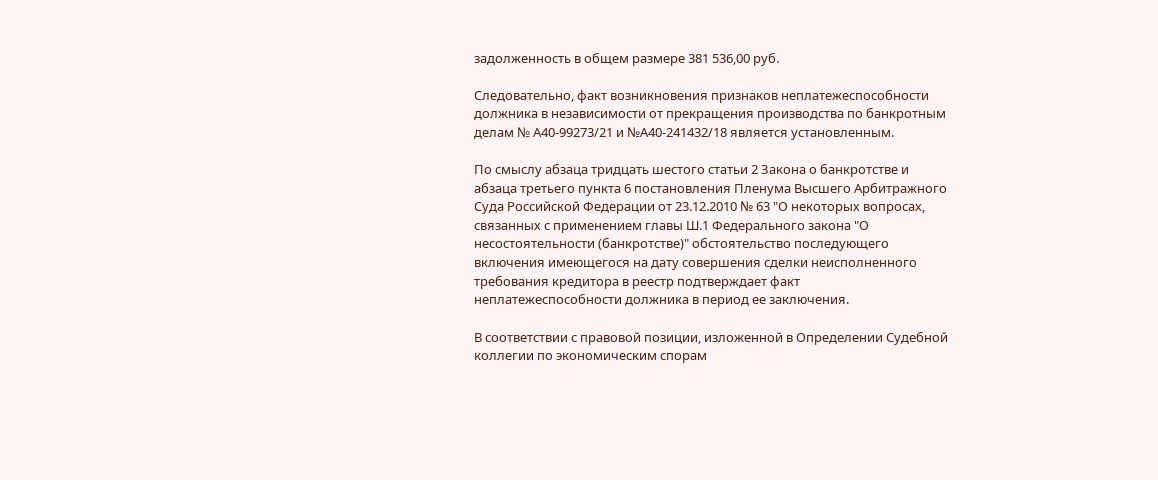задолженность в общем размере 381 536,00 руб.

Следовательно, факт возникновения признаков неплатежеспособности должника в независимости от прекращения производства по банкротным делам № А40-99273/21 и №А40-241432/18 является установленным.

По смыслу абзаца тридцать шестого статьи 2 Закона о банкротстве и абзаца третьего пункта 6 постановления Пленума Высшего Арбитражного Суда Российской Федерации от 23.12.2010 № 63 "О некоторых вопросах, связанных с применением главы Ш.1 Федерального закона "О несостоятельности (банкротстве)" обстоятельство последующего включения имеющегося на дату совершения сделки неисполненного требования кредитора в реестр подтверждает факт неплатежеспособности должника в период ее заключения.

В соответствии с правовой позиции, изложенной в Определении Судебной коллегии по экономическим спорам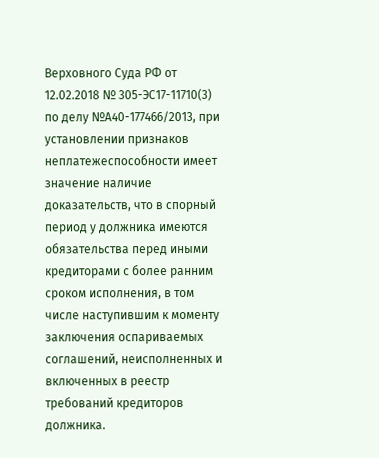Верховного Суда РФ от 12.02.2018 № 305-ЭС17-11710(3) по делу №А40-177466/2013, при установлении признаков неплатежеспособности имеет значение наличие доказательств, что в спорный период у должника имеются обязательства перед иными кредиторами с более ранним сроком исполнения, в том числе наступившим к моменту заключения оспариваемых соглашений, неисполненных и включенных в реестр требований кредиторов должника.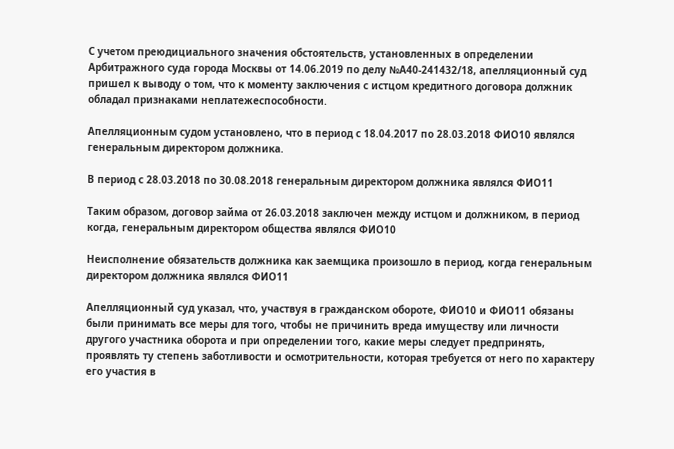С учетом преюдициального значения обстоятельств, установленных в определении Арбитражного суда города Москвы от 14.06.2019 по делу №А40-241432/18, апелляционный суд пришел к выводу о том, что к моменту заключения с истцом кредитного договора должник обладал признаками неплатежеспособности.

Апелляционным судом установлено, что в период с 18.04.2017 по 28.03.2018 ФИО10 являлся генеральным директором должника.

В период с 28.03.2018 по 30.08.2018 генеральным директором должника являлся ФИО11

Таким образом, договор займа от 26.03.2018 заключен между истцом и должником, в период когда, генеральным директором общества являлся ФИО10

Неисполнение обязательств должника как заемщика произошло в период, когда генеральным директором должника являлся ФИО11

Апелляционный суд указал, что, участвуя в гражданском обороте, ФИО10 и ФИО11 обязаны были принимать все меры для того, чтобы не причинить вреда имуществу или личности другого участника оборота и при определении того, какие меры следует предпринять, проявлять ту степень заботливости и осмотрительности, которая требуется от него по характеру его участия в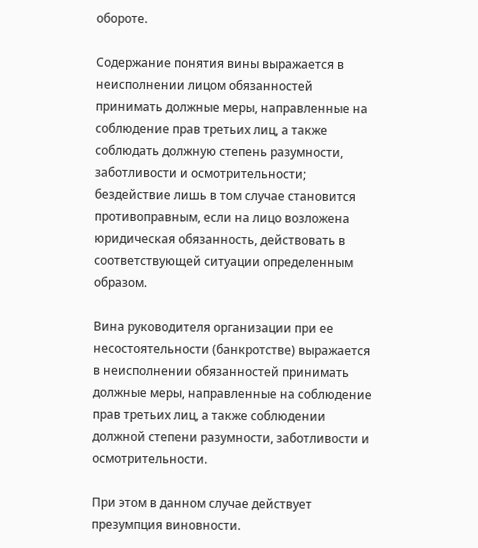обороте.

Содержание понятия вины выражается в неисполнении лицом обязанностей принимать должные меры, направленные на соблюдение прав третьих лиц, а также соблюдать должную степень разумности, заботливости и осмотрительности; бездействие лишь в том случае становится противоправным, если на лицо возложена юридическая обязанность, действовать в соответствующей ситуации определенным образом.

Вина руководителя организации при ее несостоятельности (банкротстве) выражается в неисполнении обязанностей принимать должные меры, направленные на соблюдение прав третьих лиц, а также соблюдении должной степени разумности, заботливости и осмотрительности.

При этом в данном случае действует презумпция виновности.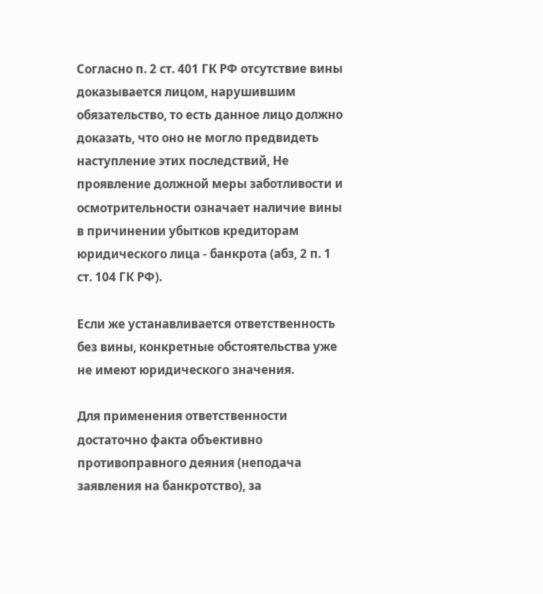Согласно п. 2 ст. 401 ГК РФ отсутствие вины доказывается лицом, нарушившим обязательство, то есть данное лицо должно доказать, что оно не могло предвидеть наступление этих последствий, Не проявление должной меры заботливости и осмотрительности означает наличие вины в причинении убытков кредиторам юридического лица - банкрота (абз, 2 п. 1 ст. 104 ГК РФ).

Если же устанавливается ответственность без вины, конкретные обстоятельства уже не имеют юридического значения.

Для применения ответственности достаточно факта объективно противоправного деяния (неподача заявления на банкротство), за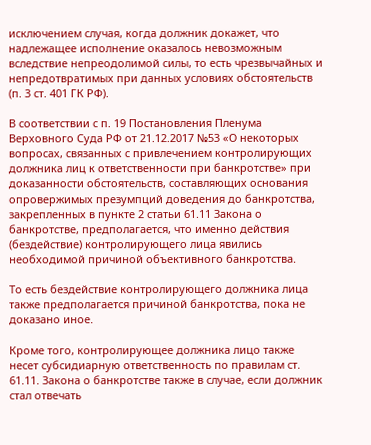исключением случая, когда должник докажет, что надлежащее исполнение оказалось невозможным вследствие непреодолимой силы, то есть чрезвычайных и непредотвратимых при данных условиях обстоятельств (п. 3 ст. 401 ГК РФ).

В соответствии с п. 19 Постановления Пленума Верховного Суда РФ от 21.12.2017 №53 «О некоторых вопросах, связанных с привлечением контролирующих должника лиц к ответственности при банкротстве» при доказанности обстоятельств, составляющих основания опровержимых презумпций доведения до банкротства, закрепленных в пункте 2 статьи 61.11 Закона о банкротстве, предполагается, что именно действия (бездействие) контролирующего лица явились необходимой причиной объективного банкротства.

То есть бездействие контролирующего должника лица также предполагается причиной банкротства, пока не доказано иное.

Кроме того, контролирующее должника лицо также несет субсидиарную ответственность по правилам ст. 61.11. Закона о банкротстве также в случае, если должник стал отвечать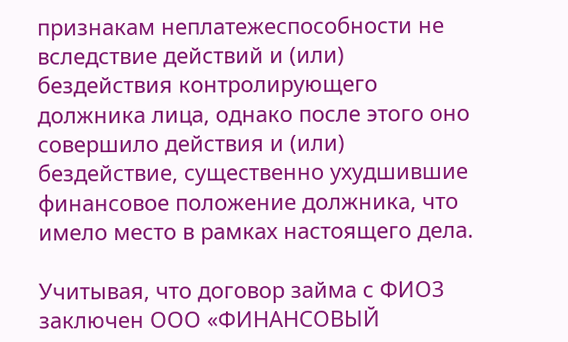признакам неплатежеспособности не вследствие действий и (или) бездействия контролирующего должника лица, однако после этого оно совершило действия и (или) бездействие, существенно ухудшившие финансовое положение должника, что имело место в рамках настоящего дела.

Учитывая, что договор займа с ФИО3 заключен ООО «ФИНАНСОВЫЙ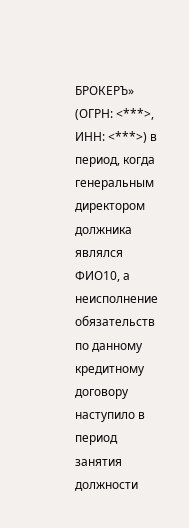БРОКЕРЪ» (ОГРН: <***>, ИНН: <***>) в период, когда генеральным директором должника являлся ФИО10, а неисполнение обязательств по данному кредитному договору наступило в период занятия должности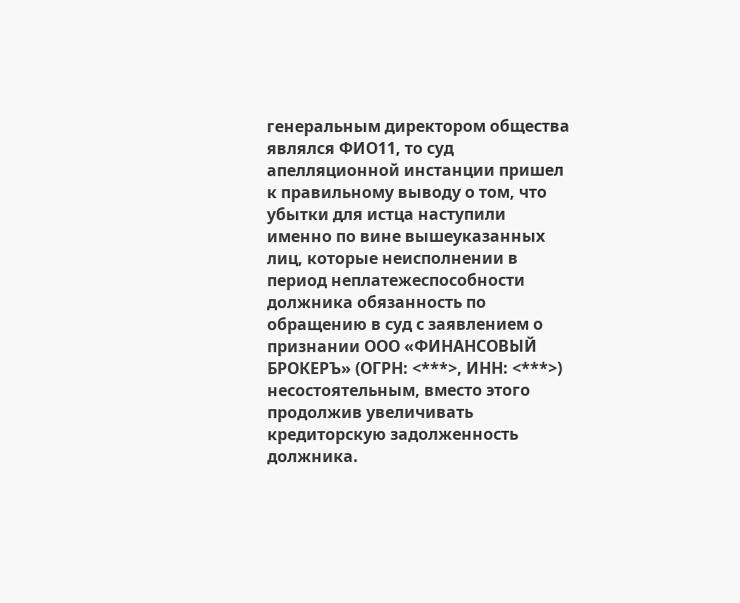генеральным директором общества являлся ФИО11, то суд апелляционной инстанции пришел к правильному выводу о том, что убытки для истца наступили именно по вине вышеуказанных лиц, которые неисполнении в период неплатежеспособности должника обязанность по обращению в суд с заявлением о признании ООО «ФИНАНСОВЫЙ БРОКЕРЪ» (ОГРН: <***>, ИНН: <***>) несостоятельным, вместо этого продолжив увеличивать кредиторскую задолженность должника.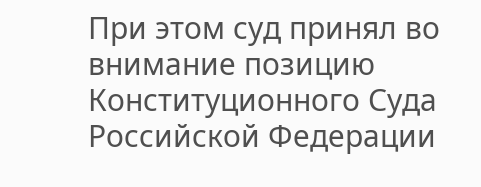При этом суд принял во внимание позицию Конституционного Суда Российской Федерации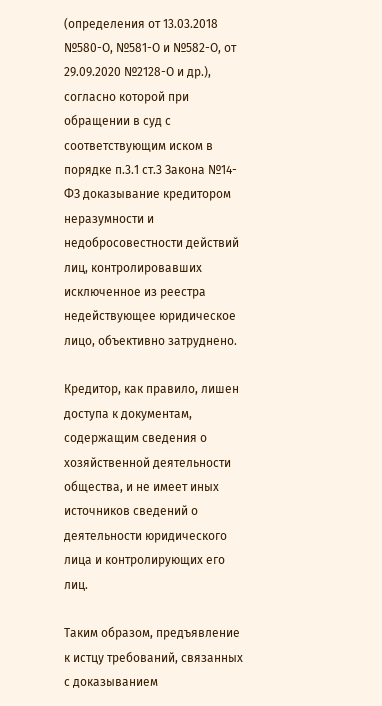(определения от 13.03.2018 №580-О, №581-О и №582-О, от 29.09.2020 №2128-О и др.), согласно которой при обращении в суд с соответствующим иском в порядке п.3.1 ст.3 Закона №14-ФЗ доказывание кредитором неразумности и недобросовестности действий лиц, контролировавших исключенное из реестра недействующее юридическое лицо, объективно затруднено.

Кредитор, как правило, лишен доступа к документам, содержащим сведения о хозяйственной деятельности общества, и не имеет иных источников сведений о деятельности юридического лица и контролирующих его лиц.

Таким образом, предъявление к истцу требований, связанных с доказыванием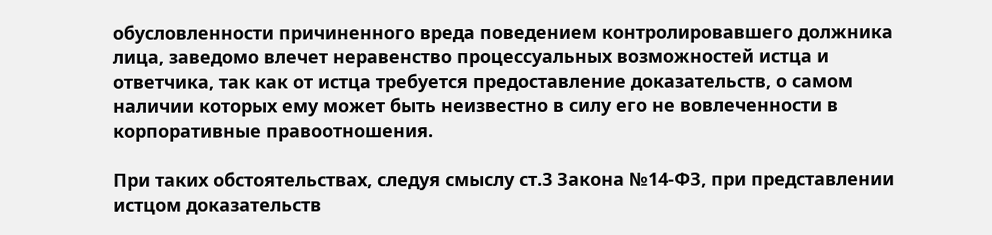обусловленности причиненного вреда поведением контролировавшего должника лица, заведомо влечет неравенство процессуальных возможностей истца и ответчика, так как от истца требуется предоставление доказательств, о самом наличии которых ему может быть неизвестно в силу его не вовлеченности в корпоративные правоотношения.

При таких обстоятельствах, следуя смыслу ст.3 Закона №14-ФЗ, при представлении истцом доказательств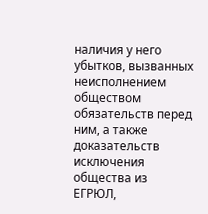наличия у него убытков, вызванных неисполнением обществом обязательств перед ним, а также доказательств исключения общества из ЕГРЮЛ,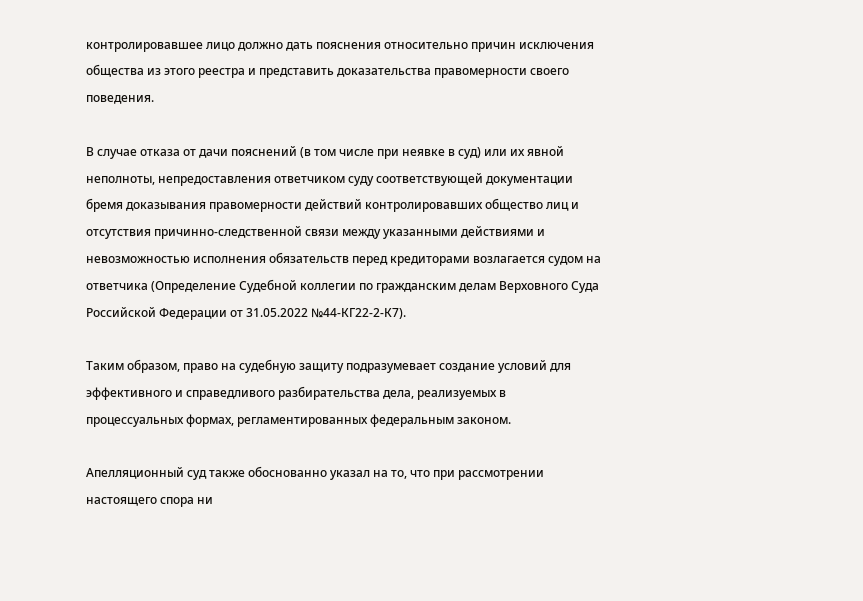контролировавшее лицо должно дать пояснения относительно причин исключения общества из этого реестра и представить доказательства правомерности своего поведения.

В случае отказа от дачи пояснений (в том числе при неявке в суд) или их явной неполноты, непредоставления ответчиком суду соответствующей документации бремя доказывания правомерности действий контролировавших общество лиц и отсутствия причинно-следственной связи между указанными действиями и невозможностью исполнения обязательств перед кредиторами возлагается судом на ответчика (Определение Судебной коллегии по гражданским делам Верховного Суда Российской Федерации от 31.05.2022 №44-КГ22-2-К7).

Таким образом, право на судебную защиту подразумевает создание условий для эффективного и справедливого разбирательства дела, реализуемых в процессуальных формах, регламентированных федеральным законом.

Апелляционный суд также обоснованно указал на то, что при рассмотрении настоящего спора ни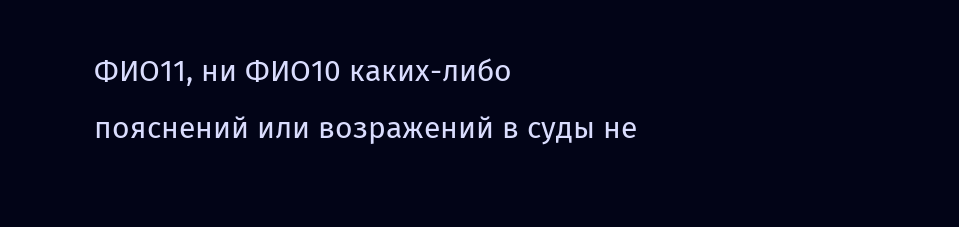ФИО11, ни ФИО10 каких-либо пояснений или возражений в суды не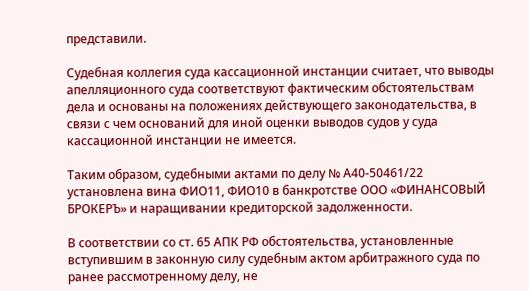представили.

Судебная коллегия суда кассационной инстанции считает, что выводы апелляционного суда соответствуют фактическим обстоятельствам дела и основаны на положениях действующего законодательства, в связи с чем оснований для иной оценки выводов судов у суда кассационной инстанции не имеется.

Таким образом, судебными актами по делу № А40-50461/22 установлена вина ФИО11, ФИО10 в банкротстве ООО «ФИНАНСОВЫЙ БРОКЕРЪ» и наращивании кредиторской задолженности.

В соответствии со ст. 65 АПК РФ обстоятельства, установленные вступившим в законную силу судебным актом арбитражного суда по ранее рассмотренному делу, не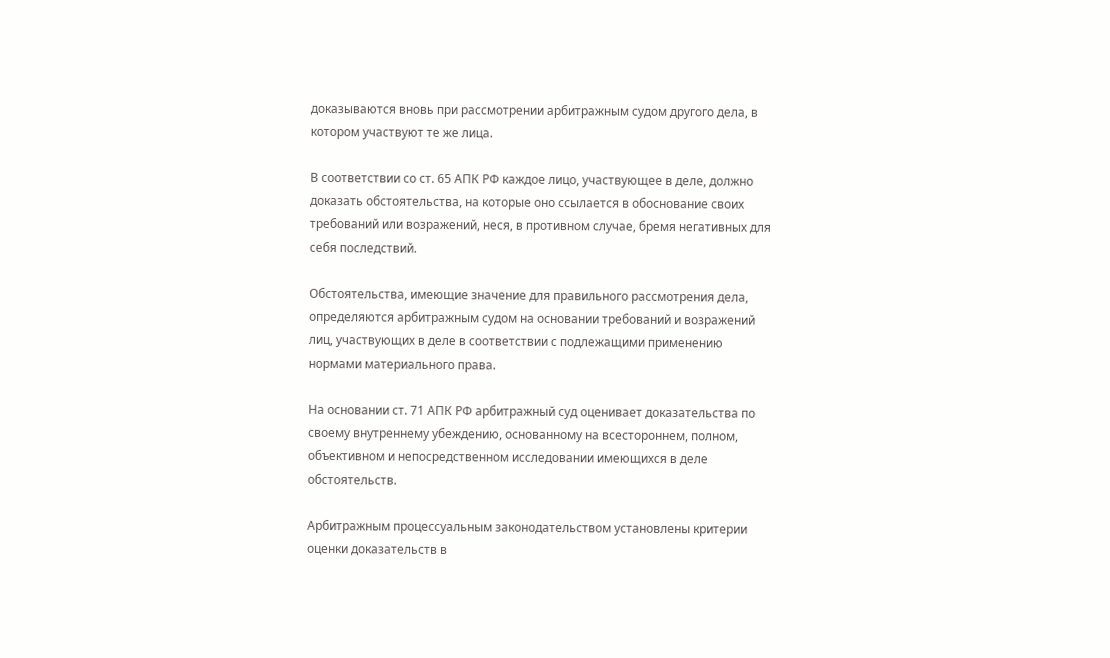доказываются вновь при рассмотрении арбитражным судом другого дела, в котором участвуют те же лица.

В соответствии со ст. 65 АПК РФ каждое лицо, участвующее в деле, должно доказать обстоятельства, на которые оно ссылается в обоснование своих требований или возражений, неся, в противном случае, бремя негативных для себя последствий.

Обстоятельства, имеющие значение для правильного рассмотрения дела, определяются арбитражным судом на основании требований и возражений лиц, участвующих в деле в соответствии с подлежащими применению нормами материального права.

На основании ст. 71 АПК РФ арбитражный суд оценивает доказательства по своему внутреннему убеждению, основанному на всестороннем, полном, объективном и непосредственном исследовании имеющихся в деле обстоятельств.

Арбитражным процессуальным законодательством установлены критерии оценки доказательств в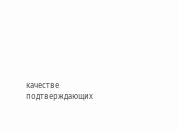качестве подтверждающих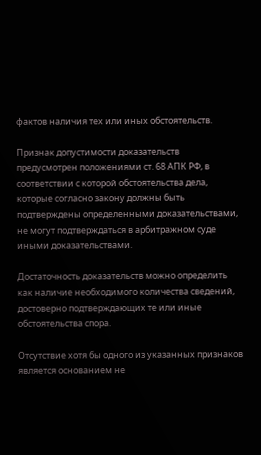фактов наличия тех или иных обстоятельств.

Признак допустимости доказательств предусмотрен положениями ст. 68 АПК РФ, в соответствии с которой обстоятельства дела, которые согласно закону должны быть подтверждены определенными доказательствами, не могут подтверждаться в арбитражном суде иными доказательствами.

Достаточность доказательств можно определить как наличие необходимого количества сведений, достоверно подтверждающих те или иные обстоятельства спора.

Отсутствие хотя бы одного из указанных признаков является основанием не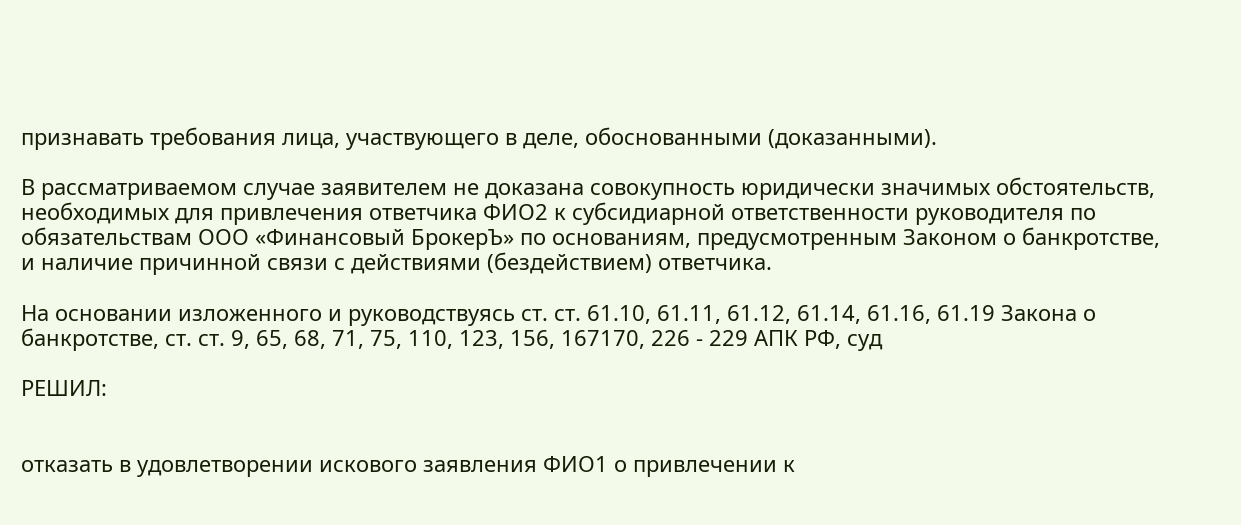признавать требования лица, участвующего в деле, обоснованными (доказанными).

В рассматриваемом случае заявителем не доказана совокупность юридически значимых обстоятельств, необходимых для привлечения ответчика ФИО2 к субсидиарной ответственности руководителя по обязательствам ООО «Финансовый БрокерЪ» по основаниям, предусмотренным Законом о банкротстве, и наличие причинной связи с действиями (бездействием) ответчика.

На основании изложенного и руководствуясь ст. ст. 61.10, 61.11, 61.12, 61.14, 61.16, 61.19 Закона о банкротстве, ст. ст. 9, 65, 68, 71, 75, 110, 123, 156, 167170, 226 - 229 АПК РФ, суд

РЕШИЛ:


отказать в удовлетворении искового заявления ФИО1 о привлечении к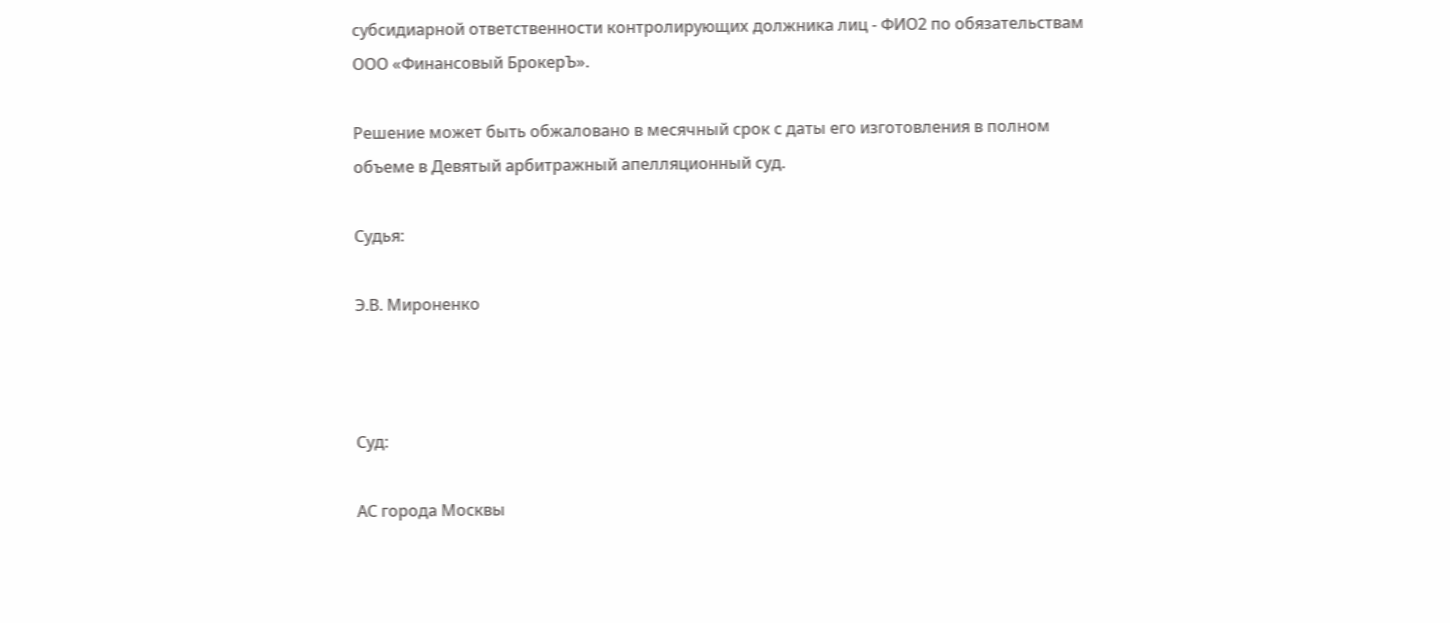субсидиарной ответственности контролирующих должника лиц - ФИО2 по обязательствам ООО «Финансовый БрокерЪ».

Решение может быть обжаловано в месячный срок с даты его изготовления в полном объеме в Девятый арбитражный апелляционный суд.

Судья:

Э.В. Мироненко



Суд:

АС города Москвы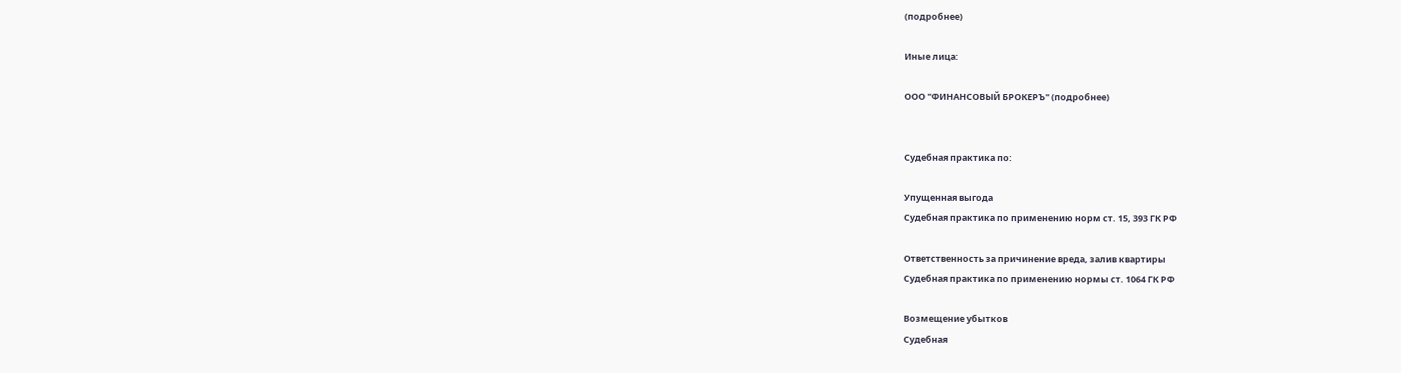(подробнее)

Иные лица:

ООО "ФИНАНСОВЫЙ БРОКЕРЪ" (подробнее)


Судебная практика по:

Упущенная выгода
Судебная практика по применению норм ст. 15, 393 ГК РФ

Ответственность за причинение вреда, залив квартиры
Судебная практика по применению нормы ст. 1064 ГК РФ

Возмещение убытков
Судебная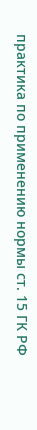практика по применению нормы ст. 15 ГК РФ